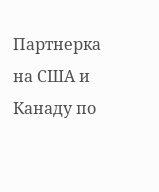Партнерка на США и Канаду по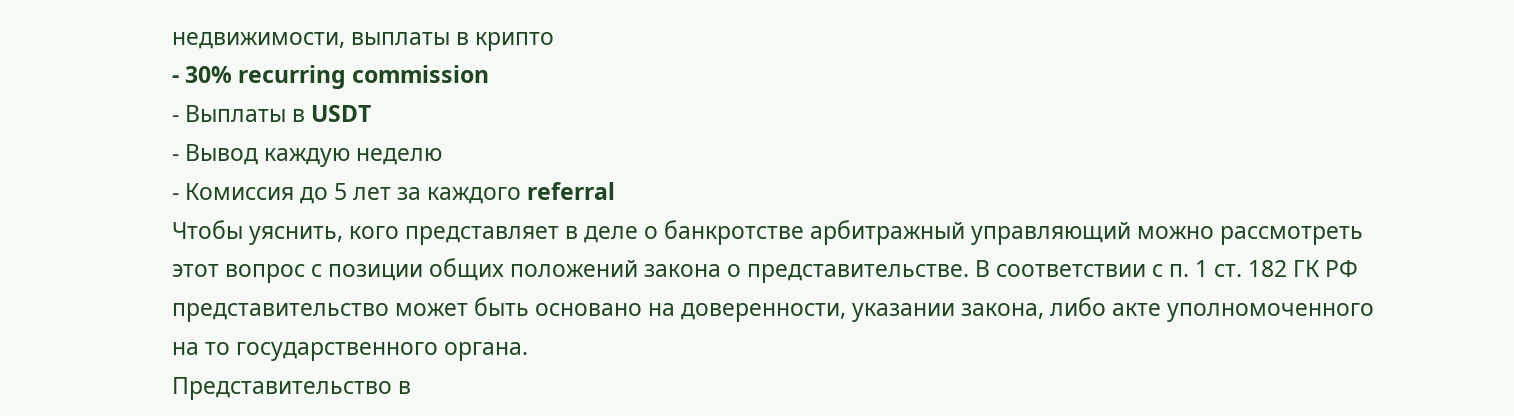недвижимости, выплаты в крипто
- 30% recurring commission
- Выплаты в USDT
- Вывод каждую неделю
- Комиссия до 5 лет за каждого referral
Чтобы уяснить, кого представляет в деле о банкротстве арбитражный управляющий можно рассмотреть этот вопрос с позиции общих положений закона о представительстве. В соответствии с п. 1 ст. 182 ГК РФ представительство может быть основано на доверенности, указании закона, либо акте уполномоченного на то государственного органа.
Представительство в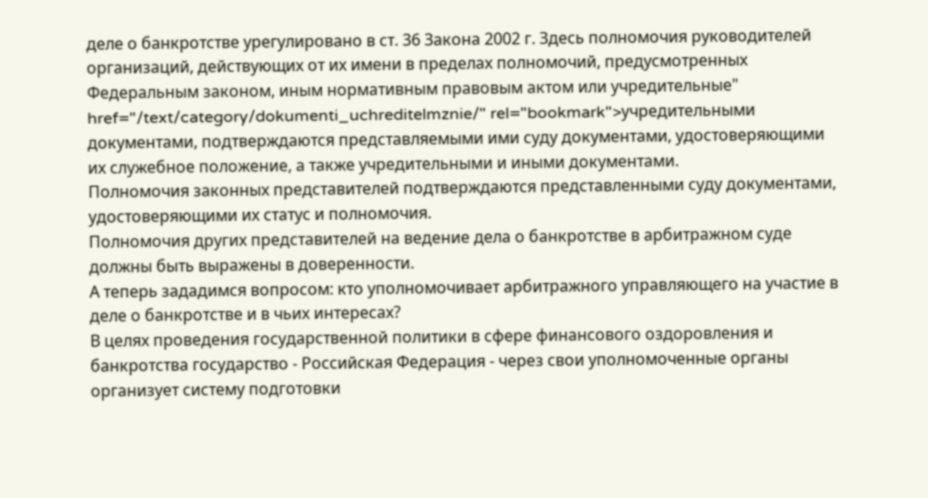деле о банкротстве урегулировано в ст. 36 Закона 2002 г. Здесь полномочия руководителей организаций, действующих от их имени в пределах полномочий, предусмотренных Федеральным законом, иным нормативным правовым актом или учредительные" href="/text/category/dokumenti_uchreditelmznie/" rel="bookmark">учредительными документами, подтверждаются представляемыми ими суду документами, удостоверяющими их служебное положение, а также учредительными и иными документами.
Полномочия законных представителей подтверждаются представленными суду документами, удостоверяющими их статус и полномочия.
Полномочия других представителей на ведение дела о банкротстве в арбитражном суде должны быть выражены в доверенности.
А теперь зададимся вопросом: кто уполномочивает арбитражного управляющего на участие в деле о банкротстве и в чьих интересах?
В целях проведения государственной политики в сфере финансового оздоровления и банкротства государство - Российская Федерация - через свои уполномоченные органы организует систему подготовки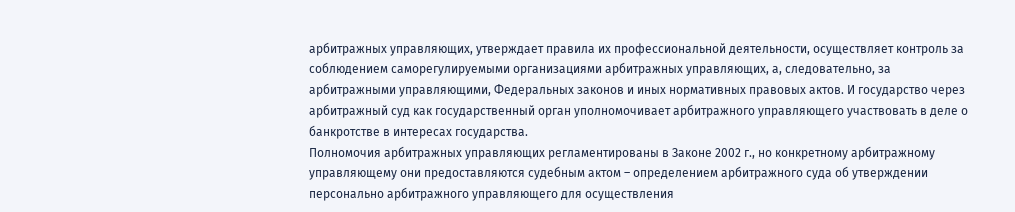арбитражных управляющих, утверждает правила их профессиональной деятельности, осуществляет контроль за соблюдением саморегулируемыми организациями арбитражных управляющих, а, следовательно, за арбитражными управляющими, Федеральных законов и иных нормативных правовых актов. И государство через арбитражный суд как государственный орган уполномочивает арбитражного управляющего участвовать в деле о банкротстве в интересах государства.
Полномочия арбитражных управляющих регламентированы в Законе 2002 г., но конкретному арбитражному управляющему они предоставляются судебным актом – определением арбитражного суда об утверждении персонально арбитражного управляющего для осуществления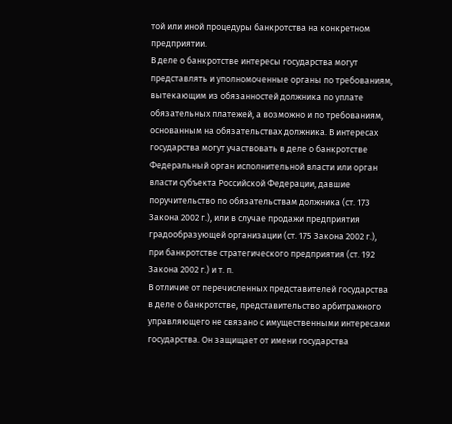той или иной процедуры банкротства на конкретном предприятии.
В деле о банкротстве интересы государства могут представлять и уполномоченные органы по требованиям, вытекающим из обязанностей должника по уплате обязательных платежей, а возможно и по требованиям, основанным на обязательствах должника. В интересах государства могут участвовать в деле о банкротстве Федеральный орган исполнительной власти или орган власти субъекта Российской Федерации, давшие поручительство по обязательствам должника (ст. 173 Закона 2002 г.), или в случае продажи предприятия градообразующей организации (ст. 175 Закона 2002 г.), при банкротстве стратегического предприятия (ст. 192 Закона 2002 г.) и т. п.
В отличие от перечисленных представителей государства в деле о банкротстве, представительство арбитражного управляющего не связано с имущественными интересами государства. Он защищает от имени государства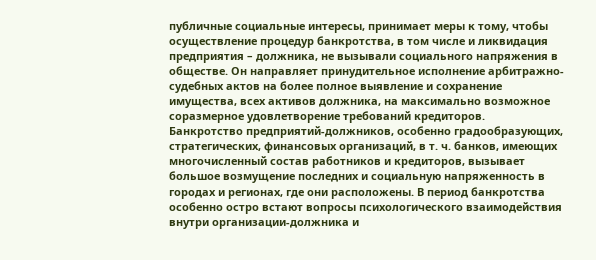публичные социальные интересы, принимает меры к тому, чтобы осуществление процедур банкротства, в том числе и ликвидация предприятия – должника, не вызывали социального напряжения в обществе. Он направляет принудительное исполнение арбитражно-судебных актов на более полное выявление и сохранение имущества, всех активов должника, на максимально возможное соразмерное удовлетворение требований кредиторов.
Банкротство предприятий-должников, особенно градообразующих, стратегических, финансовых организаций, в т. ч. банков, имеющих многочисленный состав работников и кредиторов, вызывает большое возмущение последних и социальную напряженность в городах и регионах, где они расположены. В период банкротства особенно остро встают вопросы психологического взаимодействия внутри организации-должника и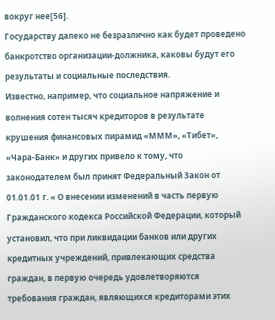вокруг нее[56].
Государству далеко не безразлично как будет проведено банкротство организации-должника, каковы будут его результаты и социальные последствия.
Известно, например, что социальное напряжение и волнения сотен тысяч кредиторов в результате крушения финансовых пирамид «МММ», «Тибет», «Чара-Банк» и других привело к тому, что законодателем был принят Федеральный Закон от 01.01.01 г. « О внесении изменений в часть первую Гражданского кодекса Российской Федерации, который установил, что при ликвидации банков или других кредитных учреждений, привлекающих средства граждан, в первую очередь удовлетворяются требования граждан, являющихся кредиторами этих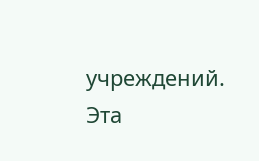учреждений. Эта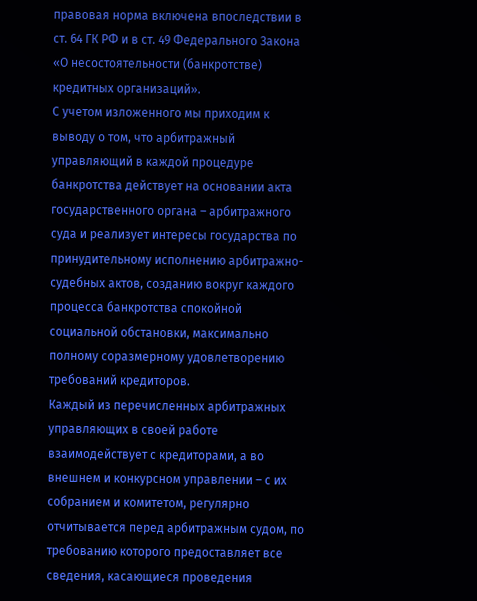правовая норма включена впоследствии в ст. 64 ГК РФ и в ст. 49 Федерального Закона «О несостоятельности (банкротстве) кредитных организаций».
С учетом изложенного мы приходим к выводу о том, что арбитражный управляющий в каждой процедуре банкротства действует на основании акта государственного органа – арбитражного суда и реализует интересы государства по принудительному исполнению арбитражно-судебных актов, созданию вокруг каждого процесса банкротства спокойной социальной обстановки, максимально полному соразмерному удовлетворению требований кредиторов.
Каждый из перечисленных арбитражных управляющих в своей работе взаимодействует с кредиторами, а во внешнем и конкурсном управлении – с их собранием и комитетом, регулярно отчитывается перед арбитражным судом, по требованию которого предоставляет все сведения, касающиеся проведения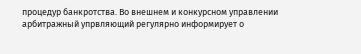процедур банкротства. Во внешнем и конкурсном управлении арбитражный упрвляющий регулярно информирует о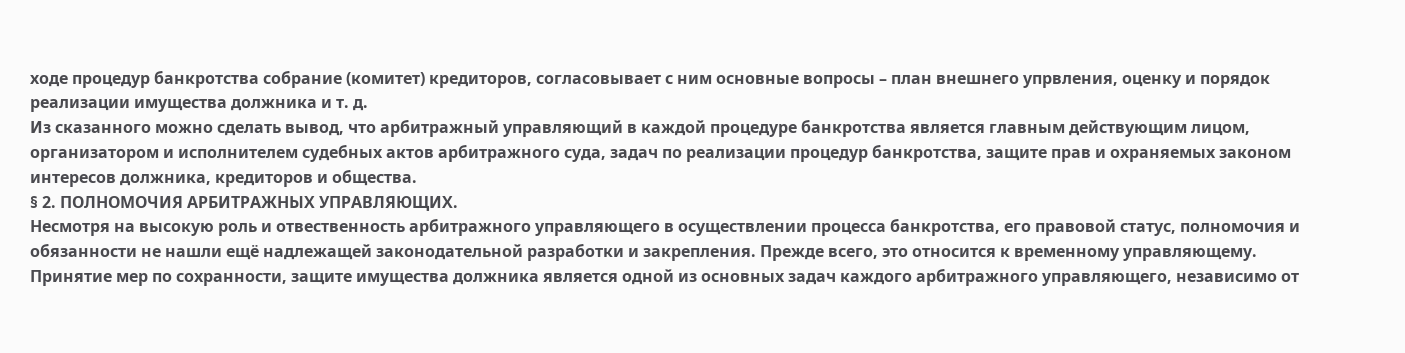ходе процедур банкротства собрание (комитет) кредиторов, согласовывает с ним основные вопросы – план внешнего упрвления, оценку и порядок реализации имущества должника и т. д.
Из сказанного можно сделать вывод, что арбитражный управляющий в каждой процедуре банкротства является главным действующим лицом, организатором и исполнителем судебных актов арбитражного суда, задач по реализации процедур банкротства, защите прав и охраняемых законом интересов должника, кредиторов и общества.
§ 2. ПОЛНОМОЧИЯ АРБИТРАЖНЫХ УПРАВЛЯЮЩИХ.
Несмотря на высокую роль и отвественность арбитражного управляющего в осуществлении процесса банкротства, его правовой статус, полномочия и обязанности не нашли ещё надлежащей законодательной разработки и закрепления. Прежде всего, это относится к временному управляющему.
Принятие мер по сохранности, защите имущества должника является одной из основных задач каждого арбитражного управляющего, независимо от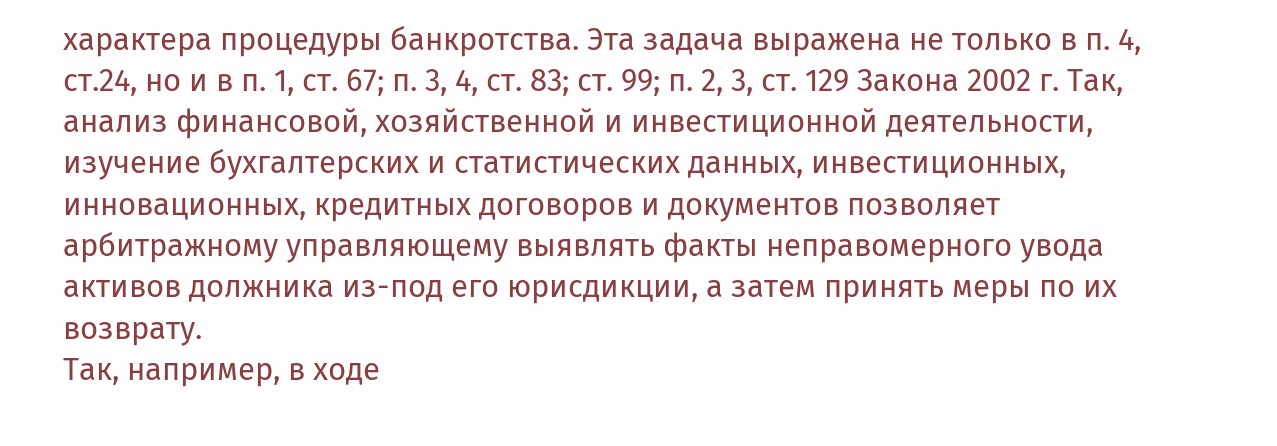характера процедуры банкротства. Эта задача выражена не только в п. 4, ст.24, но и в п. 1, ст. 67; п. 3, 4, ст. 83; ст. 99; п. 2, 3, ст. 129 Закона 2002 г. Так, анализ финансовой, хозяйственной и инвестиционной деятельности, изучение бухгалтерских и статистических данных, инвестиционных, инновационных, кредитных договоров и документов позволяет арбитражному управляющему выявлять факты неправомерного увода активов должника из-под его юрисдикции, а затем принять меры по их возврату.
Так, например, в ходе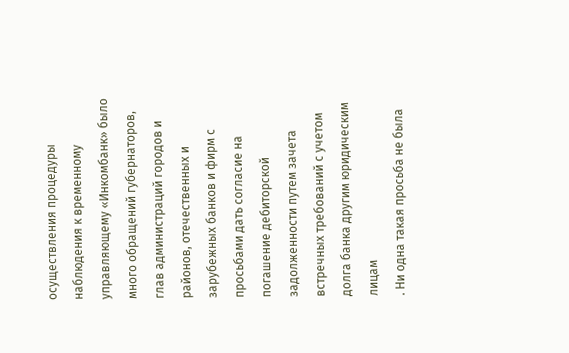осуществления процедуры наблюдения к временному управляющему «Инкомбанк» было много обращений губернаторов, глав администраций городов и районов, отечественных и зарубежных банков и фирм с просьбами дать согласие на погашение дебиторской задолженности путем зачета встречных требований с учетом долга банка другим юридическим лицам
. Ни одна такая просьба не была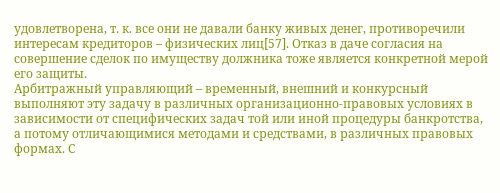удовлетворена, т. к. все они не давали банку живых денег, противоречили интересам кредиторов – физических лиц[57]. Отказ в даче согласия на совершение сделок по имуществу должника тоже является конкретной мерой его защиты.
Арбитражный управляющий – временный, внешний и конкурсный выполняют эту задачу в различных организационно-правовых условиях в зависимости от специфических задач той или иной процедуры банкротства, а потому отличающимися методами и средствами, в различных правовых формах. С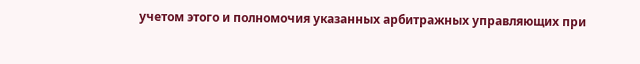учетом этого и полномочия указанных арбитражных управляющих при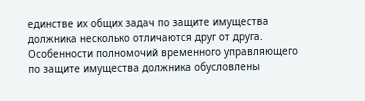единстве их общих задач по защите имущества должника несколько отличаются друг от друга.
Особенности полномочий временного управляющего по защите имущества должника обусловлены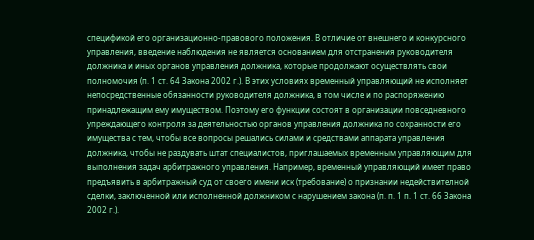спецификой его организационно-правового положения. В отличие от внешнего и конкурсного управления, введение наблюдения не является основанием для отстранения руководителя должника и иных органов управления должника, которые продолжают осуществлять свои полномочия (п. 1 ст. 64 Закона 2002 г.). В этих условиях временный управляющий не исполняет непосредственные обязанности руководителя должника, в том числе и по распоряжению принадлежащим ему имуществом. Поэтому его функции состоят в организации повседневного упреждающего контроля за деятельностью органов управления должника по сохранности его имущества с тем, чтобы все вопросы решались силами и средствами аппарата управления должника, чтобы не раздувать штат специалистов, приглашаемых временным управляющим для выполнения задач арбитражного управления. Например, временный управляющий имеет право предъявить в арбитражный суд от своего имени иск (требование) о признании недействителной сделки, заключенной или исполненной должником с нарушением закона (п. п. 1 п. 1 ст. 66 Закона 2002 г.).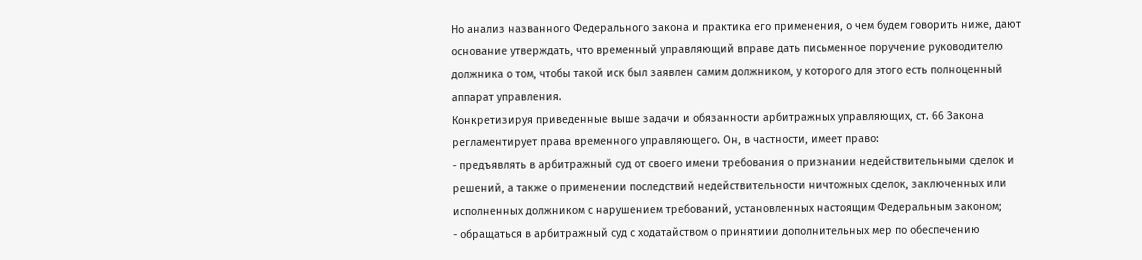Но анализ названного Федерального закона и практика его применения, о чем будем говорить ниже, дают основание утверждать, что временный управляющий вправе дать письменное поручение руководителю должника о том, чтобы такой иск был заявлен самим должником, у которого для этого есть полноценный аппарат управления.
Конкретизируя приведенные выше задачи и обязанности арбитражных управляющих, ст. 66 Закона регламентирует права временного управляющего. Он, в частности, имеет право:
- предъявлять в арбитражный суд от своего имени требования о признании недействительными сделок и решений, а также о применении последствий недействительности ничтожных сделок, заключенных или исполненных должником с нарушением требований, установленных настоящим Федеральным законом;
- обращаться в арбитражный суд с ходатайством о принятиии дополнительных мер по обеспечению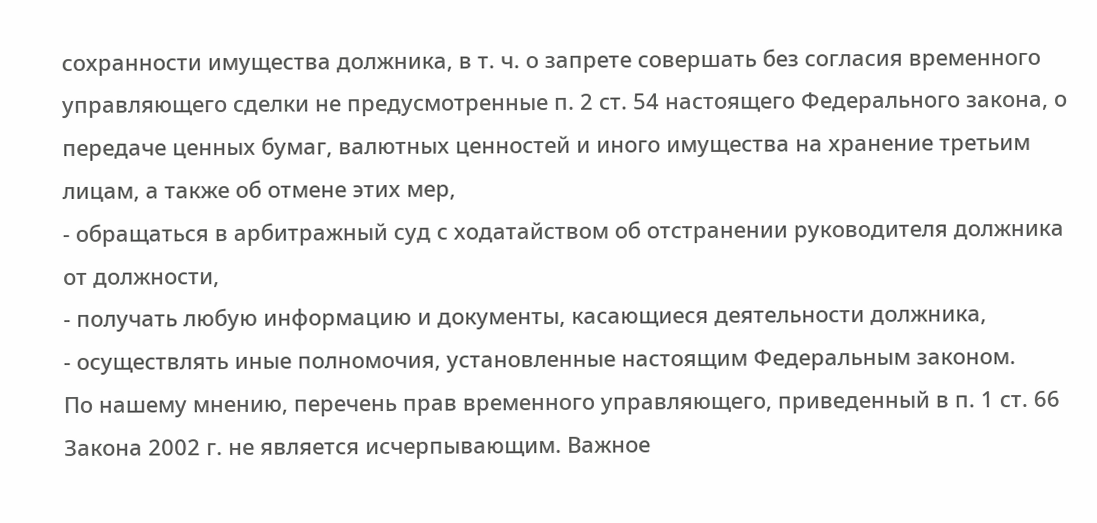сохранности имущества должника, в т. ч. о запрете совершать без согласия временного управляющего сделки не предусмотренные п. 2 ст. 54 настоящего Федерального закона, о передаче ценных бумаг, валютных ценностей и иного имущества на хранение третьим лицам, а также об отмене этих мер,
- обращаться в арбитражный суд с ходатайством об отстранении руководителя должника от должности,
- получать любую информацию и документы, касающиеся деятельности должника,
- осуществлять иные полномочия, установленные настоящим Федеральным законом.
По нашему мнению, перечень прав временного управляющего, приведенный в п. 1 ст. 66 Закона 2002 г. не является исчерпывающим. Важное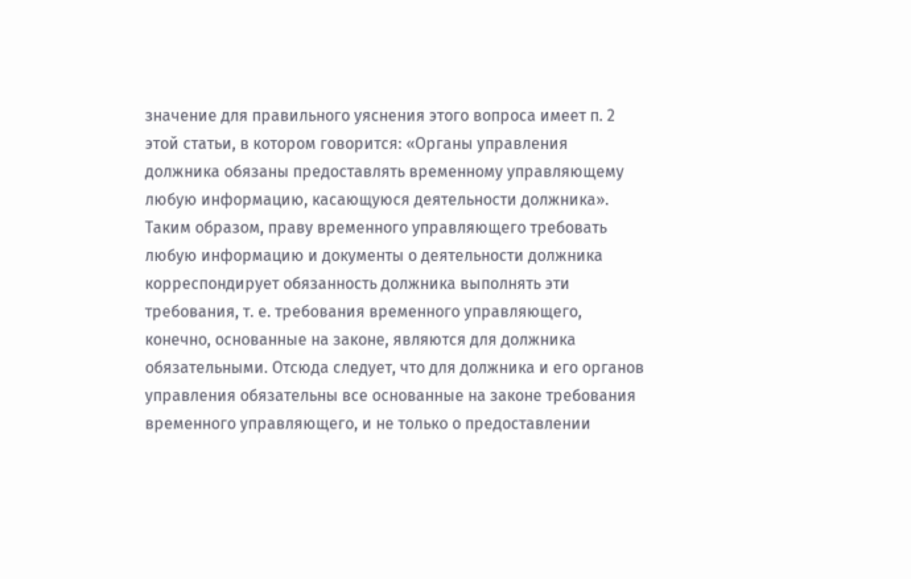значение для правильного уяснения этого вопроса имеет п. 2 этой статьи, в котором говорится: «Органы управления должника обязаны предоставлять временному управляющему любую информацию, касающуюся деятельности должника».
Таким образом, праву временного управляющего требовать любую информацию и документы о деятельности должника корреспондирует обязанность должника выполнять эти требования, т. е. требования временного управляющего, конечно, основанные на законе, являются для должника обязательными. Отсюда следует, что для должника и его органов управления обязательны все основанные на законе требования временного управляющего, и не только о предоставлении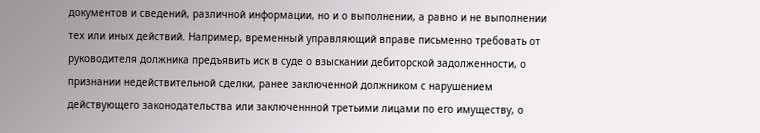документов и сведений, различной информации, но и о выполнении, а равно и не выполнении тех или иных действий. Например, временный управляющий вправе письменно требовать от руководителя должника предъявить иск в суде о взыскании дебиторской задолженности, о признании недействительной сделки, ранее заключенной должником с нарушением действующего законодательства или заключеннной третьими лицами по его имуществу, о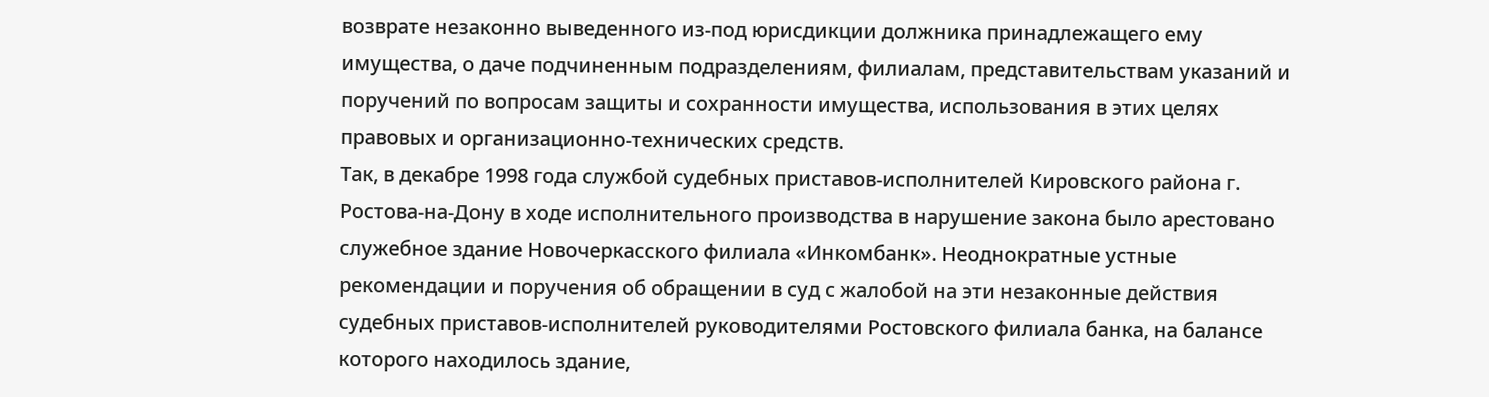возврате незаконно выведенного из-под юрисдикции должника принадлежащего ему имущества, о даче подчиненным подразделениям, филиалам, представительствам указаний и поручений по вопросам защиты и сохранности имущества, использования в этих целях правовых и организационно-технических средств.
Так, в декабре 1998 года службой судебных приставов-исполнителей Кировского района г. Ростова-на-Дону в ходе исполнительного производства в нарушение закона было арестовано служебное здание Новочеркасского филиала «Инкомбанк». Неоднократные устные рекомендации и поручения об обращении в суд с жалобой на эти незаконные действия судебных приставов-исполнителей руководителями Ростовского филиала банка, на балансе которого находилось здание,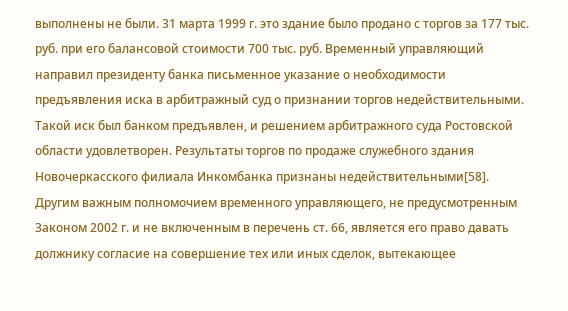выполнены не были. 31 марта 1999 г. это здание было продано с торгов за 177 тыс. руб. при его балансовой стоимости 700 тыс. руб. Временный управляющий направил президенту банка письменное указание о необходимости предъявления иска в арбитражный суд о признании торгов недействительными. Такой иск был банком предъявлен, и решением арбитражного суда Ростовской области удовлетворен. Результаты торгов по продаже служебного здания Новочеркасского филиала Инкомбанка признаны недействительными[58].
Другим важным полномочием временного управляющего, не предусмотренным Законом 2002 г. и не включенным в перечень ст. 66, является его право давать должнику согласие на совершение тех или иных сделок, вытекающее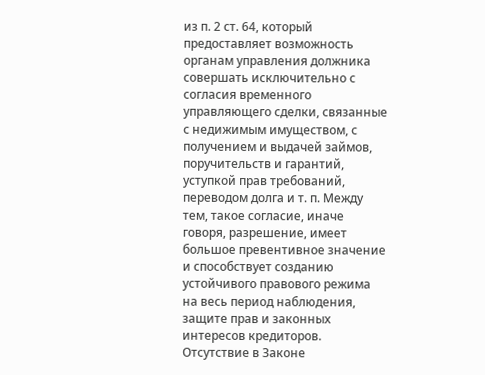из п. 2 ст. 64, который предоставляет возможность органам управления должника совершать исключительно с согласия временного управляющего сделки, связанные с недижимым имуществом, с получением и выдачей займов, поручительств и гарантий, уступкой прав требований, переводом долга и т. п. Между тем, такое согласие, иначе говоря, разрешение, имеет большое превентивное значение и способствует созданию устойчивого правового режима на весь период наблюдения, защите прав и законных интересов кредиторов.
Отсутствие в Законе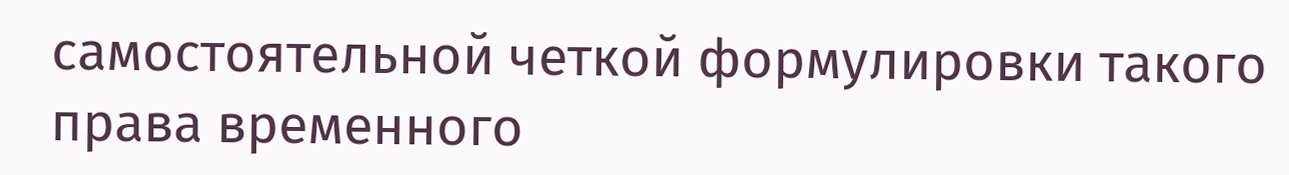самостоятельной четкой формулировки такого права временного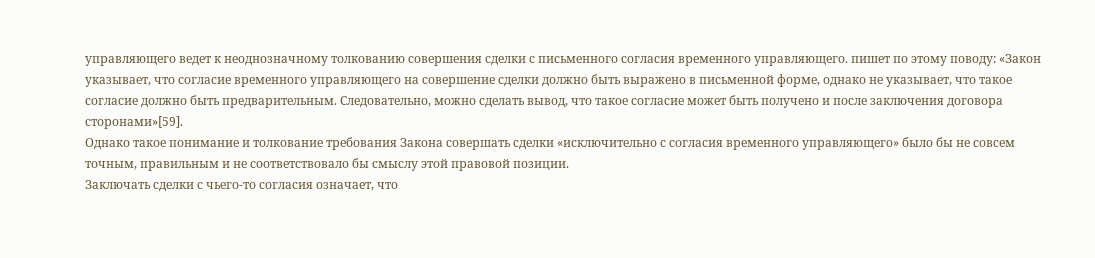управляющего ведет к неоднозначному толкованию совершения сделки с письменного согласия временного управляющего. пишет по этому поводу: «Закон указывает, что согласие временного управляющего на совершение сделки должно быть выражено в письменной форме, однако не указывает, что такое согласие должно быть предварительным. Следовательно, можно сделать вывод, что такое согласие может быть получено и после заключения договора сторонами»[59].
Однако такое понимание и толкование требования Закона совершать сделки «исключительно с согласия временного управляющего» было бы не совсем точным, правильным и не соответствовало бы смыслу этой правовой позиции.
Заключать сделки с чьего-то согласия означает, что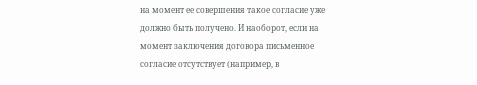на момент ее совершения такое согласие уже должно быть получено. И наоборот, если на момент заключения договора письменное согласие отсутствует (например, в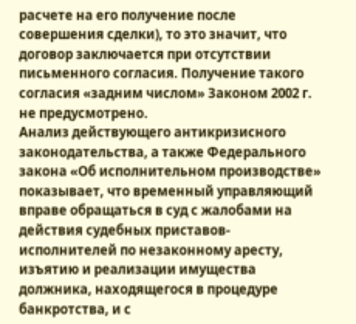расчете на его получение после совершения сделки), то это значит, что договор заключается при отсутствии письменного согласия. Получение такого согласия «задним числом» Законом 2002 г. не предусмотрено.
Анализ действующего антикризисного законодательства, а также Федерального закона «Об исполнительном производстве» показывает, что временный управляющий вправе обращаться в суд с жалобами на действия судебных приставов-исполнителей по незаконному аресту, изъятию и реализации имущества должника, находящегося в процедуре банкротства, и с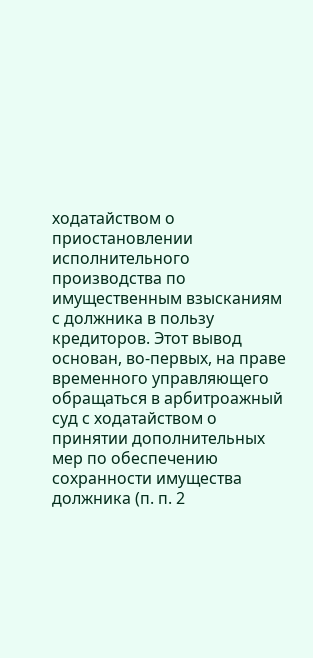ходатайством о приостановлении исполнительного производства по имущественным взысканиям с должника в пользу кредиторов. Этот вывод основан, во-первых, на праве временного управляющего обращаться в арбитроажный суд с ходатайством о принятии дополнительных мер по обеспечению сохранности имущества должника (п. п. 2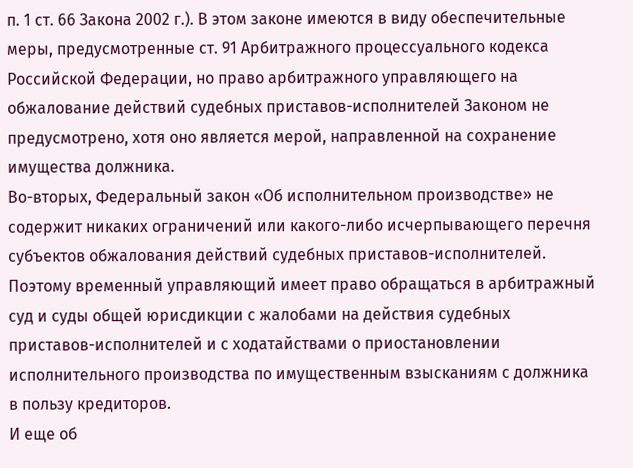п. 1 ст. 66 Закона 2002 г.). В этом законе имеются в виду обеспечительные меры, предусмотренные ст. 91 Арбитражного процессуального кодекса Российской Федерации, но право арбитражного управляющего на обжалование действий судебных приставов-исполнителей Законом не предусмотрено, хотя оно является мерой, направленной на сохранение имущества должника.
Во-вторых, Федеральный закон «Об исполнительном производстве» не содержит никаких ограничений или какого-либо исчерпывающего перечня субъектов обжалования действий судебных приставов-исполнителей. Поэтому временный управляющий имеет право обращаться в арбитражный суд и суды общей юрисдикции с жалобами на действия судебных приставов-исполнителей и с ходатайствами о приостановлении исполнительного производства по имущественным взысканиям с должника в пользу кредиторов.
И еще об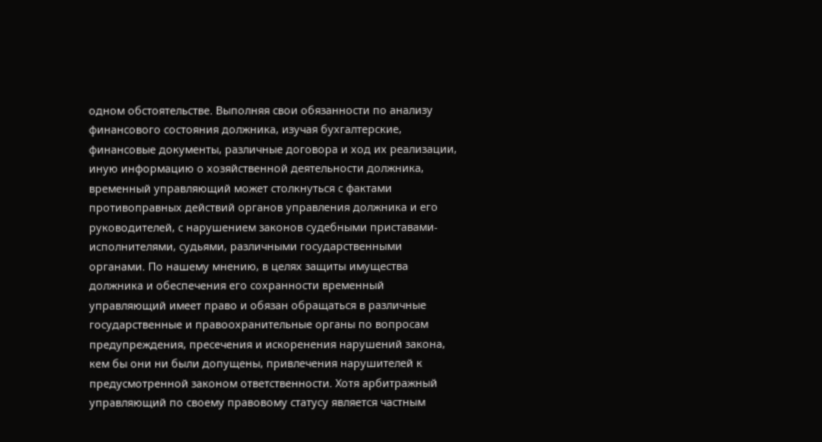одном обстоятельстве. Выполняя свои обязанности по анализу финансового состояния должника, изучая бухгалтерские, финансовые документы, различные договора и ход их реализации, иную информацию о хозяйственной деятельности должника, временный управляющий может столкнуться с фактами противоправных действий органов управления должника и его руководителей, с нарушением законов судебными приставами-исполнителями, судьями, различными государственными органами. По нашему мнению, в целях защиты имущества должника и обеспечения его сохранности временный управляющий имеет право и обязан обращаться в различные государственные и правоохранительные органы по вопросам предупреждения, пресечения и искоренения нарушений закона, кем бы они ни были допущены, привлечения нарушителей к предусмотренной законом ответственности. Хотя арбитражный управляющий по своему правовому статусу является частным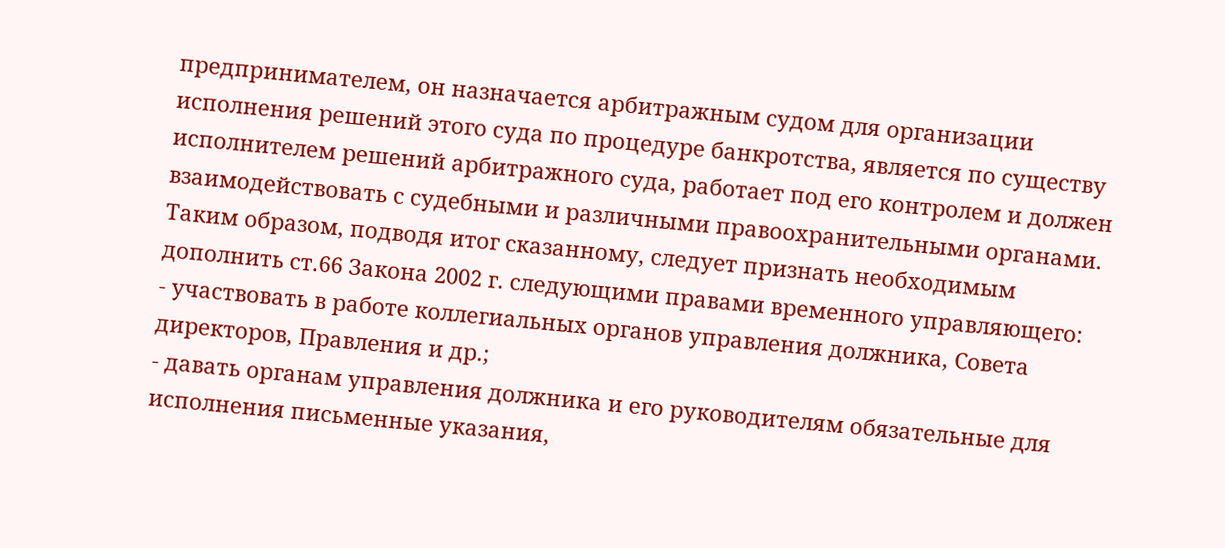предпринимателем, он назначается арбитражным судом для организации исполнения решений этого суда по процедуре банкротства, является по существу исполнителем решений арбитражного суда, работает под его контролем и должен взаимодействовать с судебными и различными правоохранительными органами.
Таким образом, подводя итог сказанному, следует признать необходимым дополнить ст.66 Закона 2002 г. следующими правами временного управляющего:
- участвовать в работе коллегиальных органов управления должника, Совета директоров, Правления и др.;
- давать органам управления должника и его руководителям обязательные для исполнения письменные указания,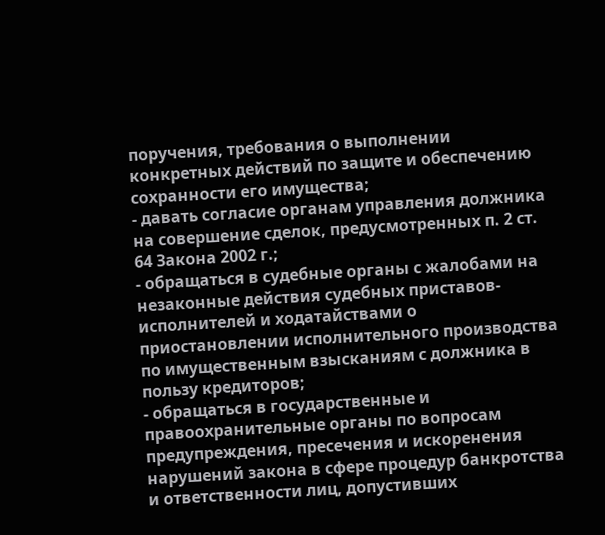поручения, требования о выполнении конкретных действий по защите и обеспечению сохранности его имущества;
- давать согласие органам управления должника на совершение сделок, предусмотренных п. 2 ст. 64 Закона 2002 г.;
- обращаться в судебные органы с жалобами на незаконные действия судебных приставов-исполнителей и ходатайствами о приостановлении исполнительного производства по имущественным взысканиям с должника в пользу кредиторов;
- обращаться в государственные и правоохранительные органы по вопросам предупреждения, пресечения и искоренения нарушений закона в сфере процедур банкротства и ответственности лиц, допустивших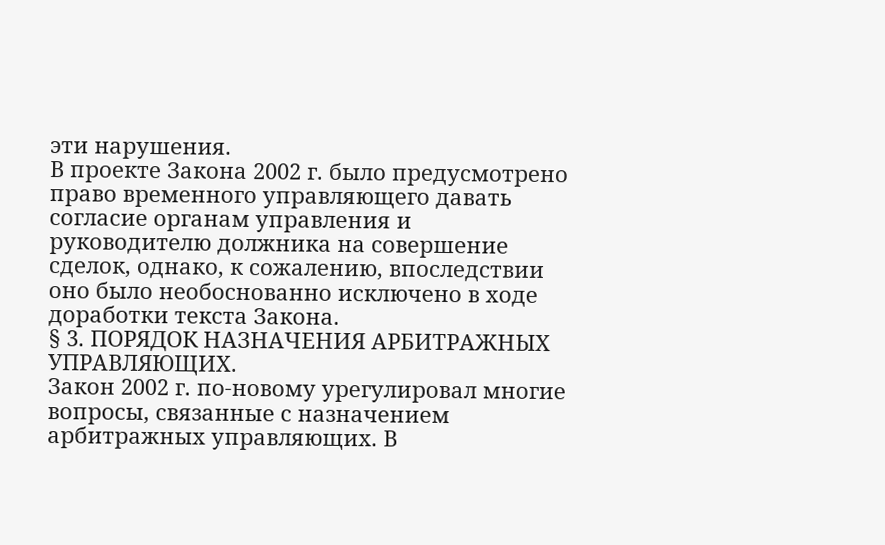эти нарушения.
В проекте Закона 2002 г. было предусмотрено право временного управляющего давать согласие органам управления и руководителю должника на совершение сделок, однако, к сожалению, впоследствии оно было необоснованно исключено в ходе доработки текста Закона.
§ 3. ПОРЯДОК НАЗНАЧЕНИЯ АРБИТРАЖНЫХ УПРАВЛЯЮЩИХ.
Закон 2002 г. по-новому урегулировал многие вопросы, связанные с назначением арбитражных управляющих. В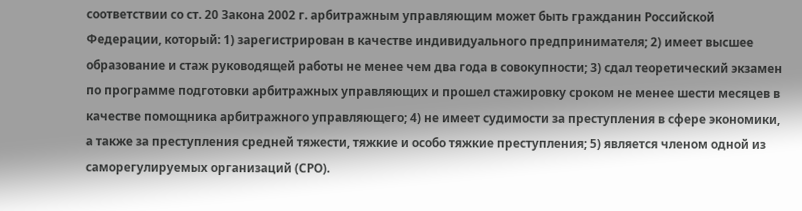соответствии со ст. 20 Закона 2002 г. арбитражным управляющим может быть гражданин Российской Федерации, который: 1) зарегистрирован в качестве индивидуального предпринимателя; 2) имеет высшее образование и стаж руководящей работы не менее чем два года в совокупности; 3) сдал теоретический экзамен по программе подготовки арбитражных управляющих и прошел стажировку сроком не менее шести месяцев в качестве помощника арбитражного управляющего; 4) не имеет судимости за преступления в сфере экономики, а также за преступления средней тяжести, тяжкие и особо тяжкие преступления; 5) является членом одной из саморегулируемых организаций (СРО).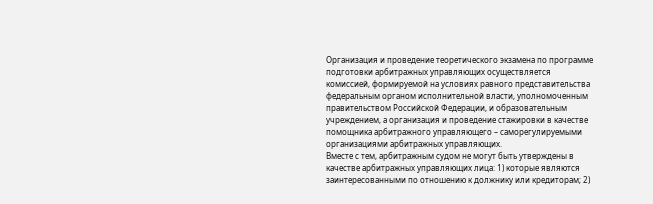Организация и проведение теоретического экзамена по программе подготовки арбитражных управляющих осуществляется комиссией, формируемой на условиях равного представительства федеральным органом исполнительной власти, уполномоченным правительством Российской Федерации, и образовательным учреждением, а организация и проведение стажировки в качестве помощника арбитражного управляющего – саморегулируемыми организациями арбитражных управляющих.
Вместе с тем, арбитражным судом не могут быть утверждены в качестве арбитражных управляющих лица: 1) которые являются заинтересованными по отношению к должнику или кредиторам; 2)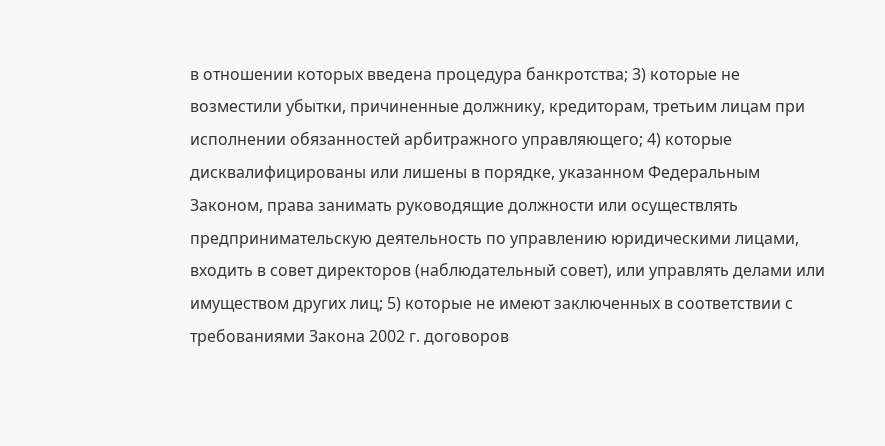в отношении которых введена процедура банкротства; 3) которые не возместили убытки, причиненные должнику, кредиторам, третьим лицам при исполнении обязанностей арбитражного управляющего; 4) которые дисквалифицированы или лишены в порядке, указанном Федеральным Законом, права занимать руководящие должности или осуществлять предпринимательскую деятельность по управлению юридическими лицами, входить в совет директоров (наблюдательный совет), или управлять делами или имуществом других лиц; 5) которые не имеют заключенных в соответствии с требованиями Закона 2002 г. договоров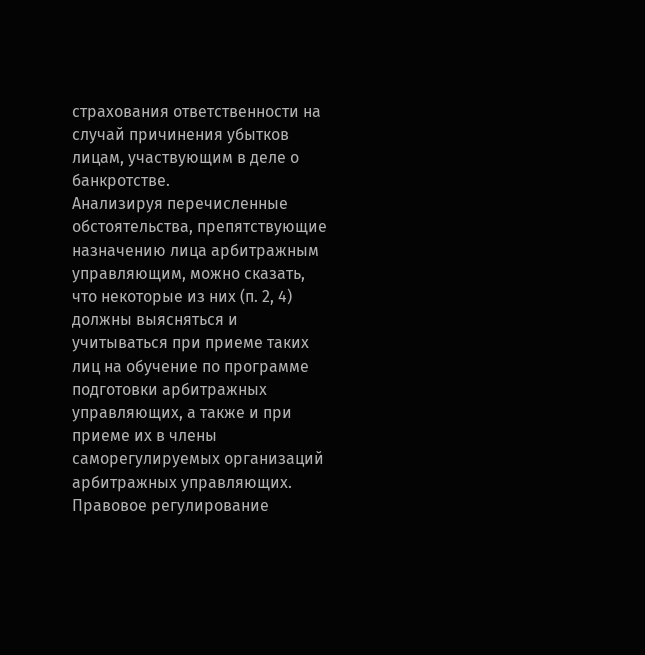страхования ответственности на случай причинения убытков лицам, участвующим в деле о банкротстве.
Анализируя перечисленные обстоятельства, препятствующие назначению лица арбитражным управляющим, можно сказать, что некоторые из них (п. 2, 4) должны выясняться и учитываться при приеме таких лиц на обучение по программе подготовки арбитражных управляющих, а также и при приеме их в члены саморегулируемых организаций арбитражных управляющих.
Правовое регулирование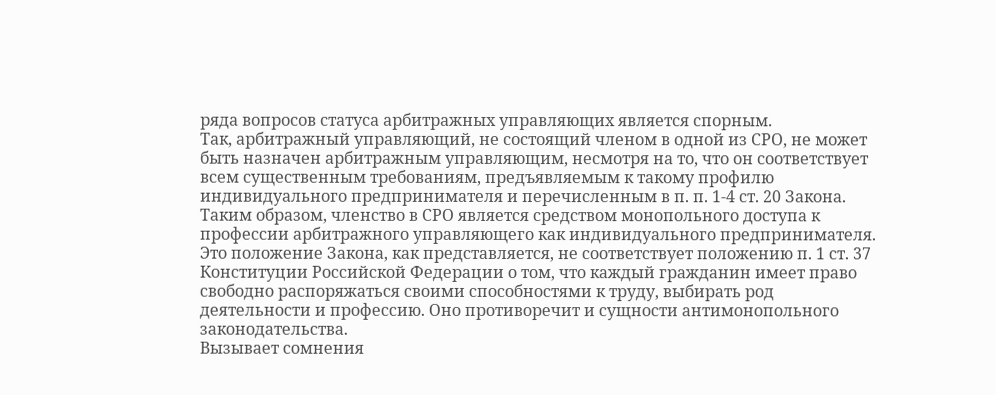ряда вопросов статуса арбитражных управляющих является спорным.
Так, арбитражный управляющий, не состоящий членом в одной из СРО, не может быть назначен арбитражным управляющим, несмотря на то, что он соответствует всем существенным требованиям, предъявляемым к такому профилю индивидуального предпринимателя и перечисленным в п. п. 1-4 ст. 20 Закона. Таким образом, членство в СРО является средством монопольного доступа к профессии арбитражного управляющего как индивидуального предпринимателя. Это положение Закона, как представляется, не соответствует положению п. 1 ст. 37 Конституции Российской Федерации о том, что каждый гражданин имеет право свободно распоряжаться своими способностями к труду, выбирать род деятельности и профессию. Оно противоречит и сущности антимонопольного законодательства.
Вызывает сомнения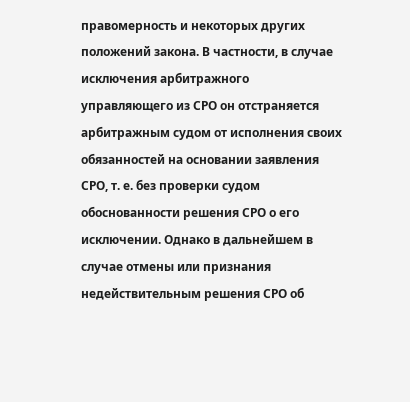правомерность и некоторых других положений закона. В частности, в случае исключения арбитражного управляющего из СРО он отстраняется арбитражным судом от исполнения своих обязанностей на основании заявления СРО, т. е. без проверки судом обоснованности решения СРО о его исключении. Однако в дальнейшем в случае отмены или признания недействительным решения СРО об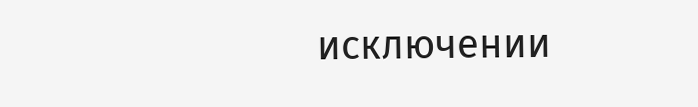исключении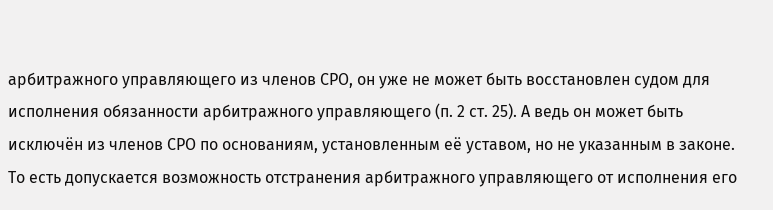арбитражного управляющего из членов СРО, он уже не может быть восстановлен судом для исполнения обязанности арбитражного управляющего (п. 2 ст. 25). А ведь он может быть исключён из членов СРО по основаниям, установленным её уставом, но не указанным в законе. То есть допускается возможность отстранения арбитражного управляющего от исполнения его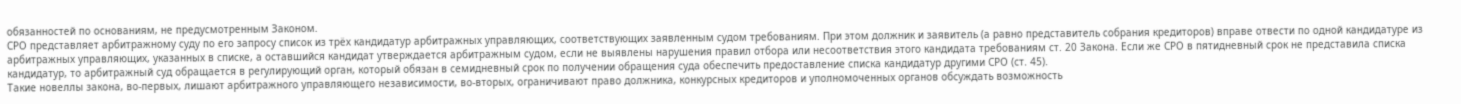обязанностей по основаниям, не предусмотренным Законом.
СРО представляет арбитражному суду по его запросу список из трёх кандидатур арбитражных управляющих, соответствующих заявленным судом требованиям. При этом должник и заявитель (а равно представитель собрания кредиторов) вправе отвести по одной кандидатуре из арбитражных управляющих, указанных в списке, а оставшийся кандидат утверждается арбитражным судом, если не выявлены нарушения правил отбора или несоответствия этого кандидата требованиям ст. 20 Закона. Если же СРО в пятидневный срок не представила списка кандидатур, то арбитражный суд обращается в регулирующий орган, который обязан в семидневный срок по получении обращения суда обеспечить предоставление списка кандидатур другими СРО (ст. 45).
Такие новеллы закона, во-первых, лишают арбитражного управляющего независимости, во-вторых, ограничивают право должника, конкурсных кредиторов и уполномоченных органов обсуждать возможность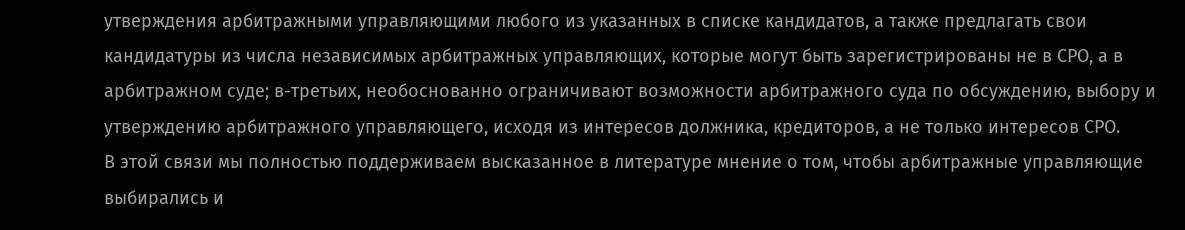утверждения арбитражными управляющими любого из указанных в списке кандидатов, а также предлагать свои кандидатуры из числа независимых арбитражных управляющих, которые могут быть зарегистрированы не в СРО, а в арбитражном суде; в-третьих, необоснованно ограничивают возможности арбитражного суда по обсуждению, выбору и утверждению арбитражного управляющего, исходя из интересов должника, кредиторов, а не только интересов СРО.
В этой связи мы полностью поддерживаем высказанное в литературе мнение о том, чтобы арбитражные управляющие выбирались и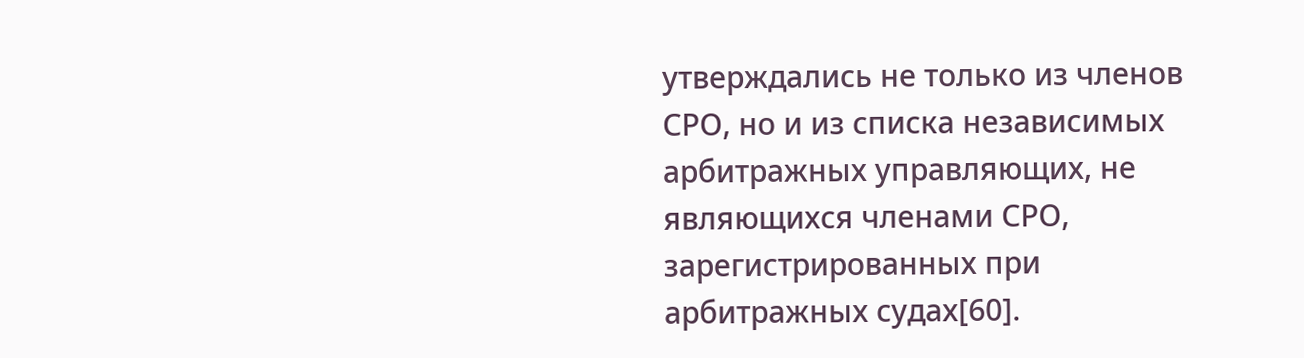утверждались не только из членов СРО, но и из списка независимых арбитражных управляющих, не являющихся членами СРО, зарегистрированных при арбитражных судах[60].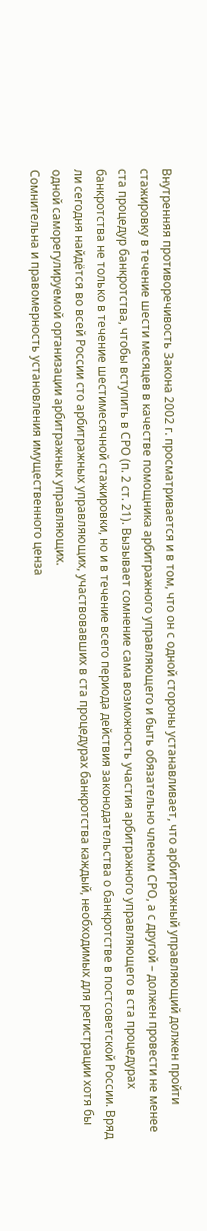Внутренняя противоречивость Закона 2002 г. просматривается и в том, что он с одной стороны устанавливает, что арбитражный управляющий должен пройти стажировку в течение шести месяцев в качестве помощника арбитражного управляющего и быть обязательно членом СРО, а с другой – должен провести не менее ста процедур банкротства, чтобы вступить в СРО (п. 2 ст. 21). Вызывает сомнение сама возможность участия арбитражного управляющего в ста процедурах банкротства не только в течение шестимесячной стажировки, но и в течение всего периода действия законодательства о банкротстве в постсоветской России. Вряд ли сегодня найдётся во всей России сто арбитражных управляющих, участвовавших в ста процедурах банкротства каждый, необходимых для регистрации хотя бы одной саморегулируемой организации арбитражных управляющих.
Сомнительна и правомерность установления имущественного ценза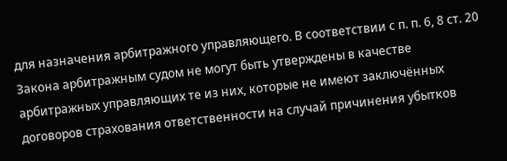для назначения арбитражного управляющего. В соответствии с п. п. 6, 8 ст. 20 Закона арбитражным судом не могут быть утверждены в качестве арбитражных управляющих те из них, которые не имеют заключённых договоров страхования ответственности на случай причинения убытков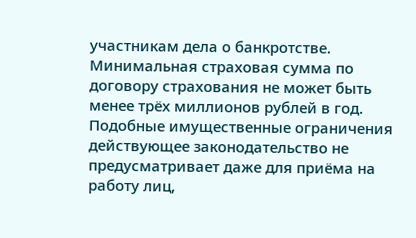участникам дела о банкротстве. Минимальная страховая сумма по договору страхования не может быть менее трёх миллионов рублей в год.
Подобные имущественные ограничения действующее законодательство не предусматривает даже для приёма на работу лиц,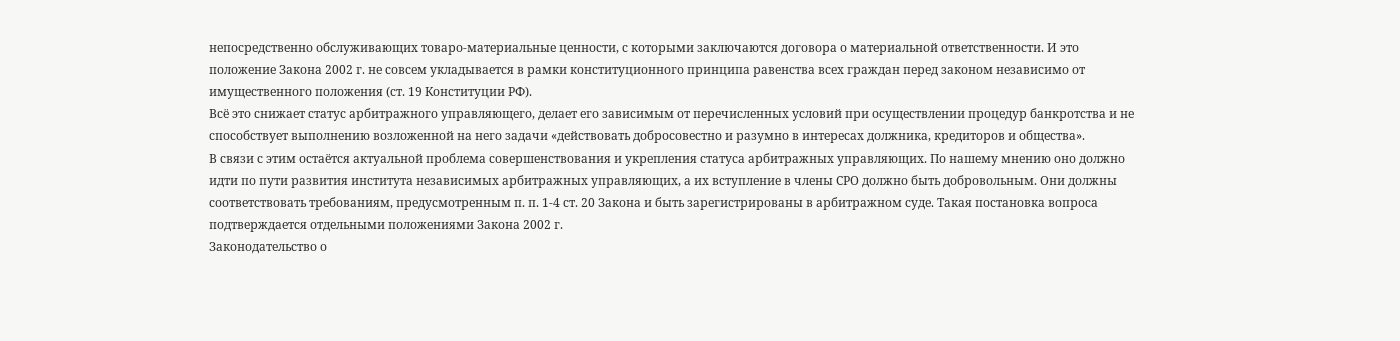непосредственно обслуживающих товаро-материальные ценности, с которыми заключаются договора о материальной ответственности. И это положение Закона 2002 г. не совсем укладывается в рамки конституционного принципа равенства всех граждан перед законом независимо от имущественного положения (ст. 19 Конституции РФ).
Всё это снижает статус арбитражного управляющего, делает его зависимым от перечисленных условий при осуществлении процедур банкротства и не способствует выполнению возложенной на него задачи «действовать добросовестно и разумно в интересах должника, кредиторов и общества».
В связи с этим остаётся актуальной проблема совершенствования и укрепления статуса арбитражных управляющих. По нашему мнению оно должно идти по пути развития института независимых арбитражных управляющих, а их вступление в члены СРО должно быть добровольным. Они должны соответствовать требованиям, предусмотренным п. п. 1-4 ст. 20 Закона и быть зарегистрированы в арбитражном суде. Такая постановка вопроса подтверждается отдельными положениями Закона 2002 г.
Законодательство о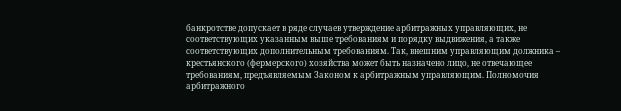банкротстве допускает в ряде случаев утверждение арбитражных управляющих, не соответствующих указанным выше требованиям и порядку выдвижения, а также соответствующих дополнительным требованиям. Так, внешним управляющим должника – крестьянского (фермерского) хозяйства может быть назначено лицо, не отвечающее требованиям, предъявляемым Законом к арбитражным управляющим. Полномочия арбитражного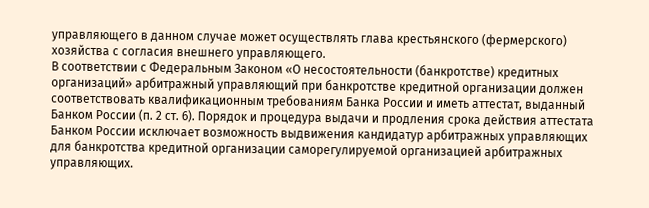управляющего в данном случае может осуществлять глава крестьянского (фермерского) хозяйства с согласия внешнего управляющего.
В соответствии с Федеральным Законом «О несостоятельности (банкротстве) кредитных организаций» арбитражный управляющий при банкротстве кредитной организации должен соответствовать квалификационным требованиям Банка России и иметь аттестат, выданный Банком России (п. 2 ст. 6). Порядок и процедура выдачи и продления срока действия аттестата Банком России исключает возможность выдвижения кандидатур арбитражных управляющих для банкротства кредитной организации саморегулируемой организацией арбитражных управляющих.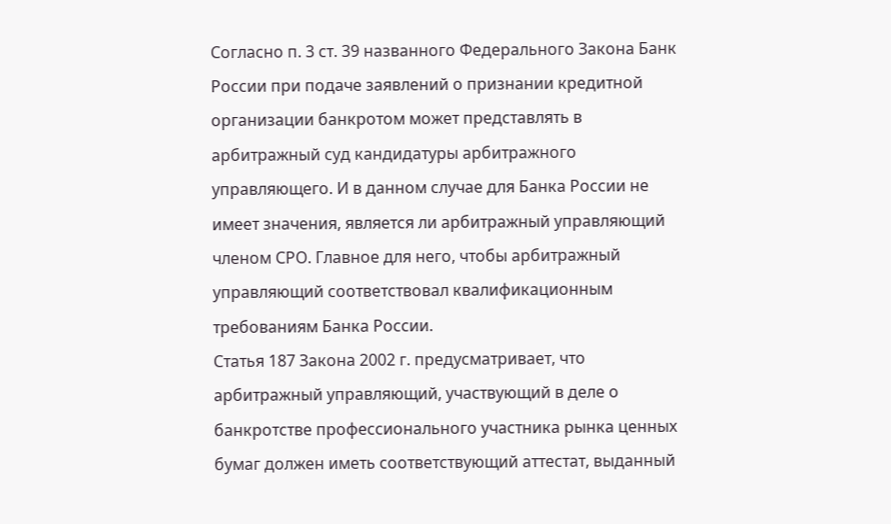Согласно п. 3 ст. 39 названного Федерального Закона Банк России при подаче заявлений о признании кредитной организации банкротом может представлять в арбитражный суд кандидатуры арбитражного управляющего. И в данном случае для Банка России не имеет значения, является ли арбитражный управляющий членом СРО. Главное для него, чтобы арбитражный управляющий соответствовал квалификационным требованиям Банка России.
Статья 187 Закона 2002 г. предусматривает, что арбитражный управляющий, участвующий в деле о банкротстве профессионального участника рынка ценных бумаг должен иметь соответствующий аттестат, выданный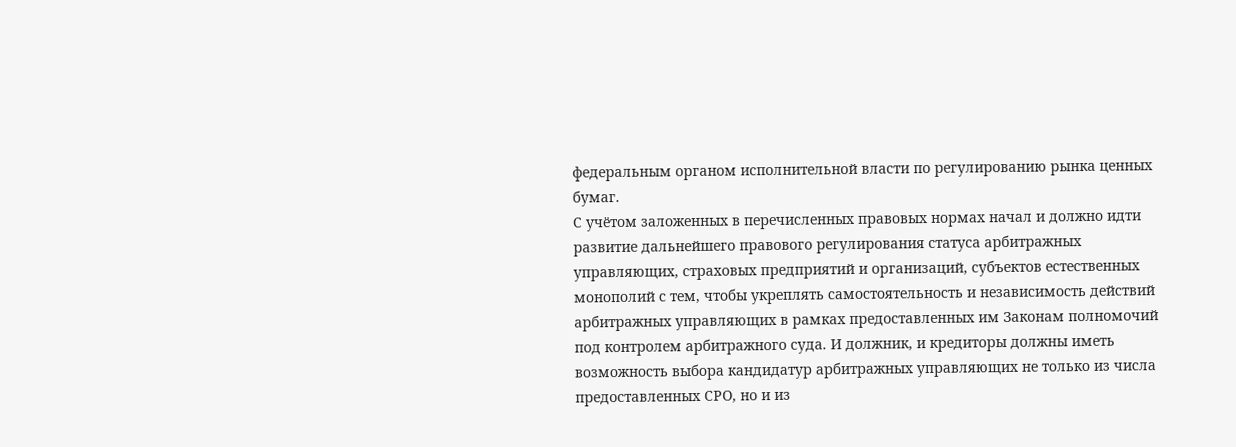федеральным органом исполнительной власти по регулированию рынка ценных бумаг.
С учётом заложенных в перечисленных правовых нормах начал и должно идти развитие дальнейшего правового регулирования статуса арбитражных управляющих, страховых предприятий и организаций, субъектов естественных монополий с тем, чтобы укреплять самостоятельность и независимость действий арбитражных управляющих в рамках предоставленных им Законам полномочий под контролем арбитражного суда. И должник, и кредиторы должны иметь возможность выбора кандидатур арбитражных управляющих не только из числа предоставленных СРО, но и из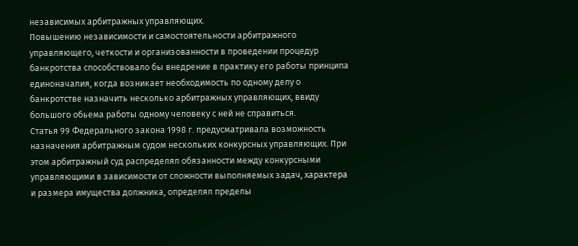независимых арбитражных управляющих.
Повышению независимости и самостоятельности арбитражного управляющего, четкости и организованности в проведении процедур банкротства способствовало бы внедрение в практику его работы принципа единоначалия, когда возникает необходимость по одному делу о банкротстве назначить несколько арбитражных управляющих, ввиду большого обьема работы одному человеку с ней не справиться.
Статья 99 Федерального закона 1998 г. предусматривала возможность назначения арбитражным судом нескольких конкурсных управляющих. При этом арбитражный суд распределял обязанности между конкурсными управляющими в зависимости от сложности выполняемых задач, характера и размера имущества должника, определял пределы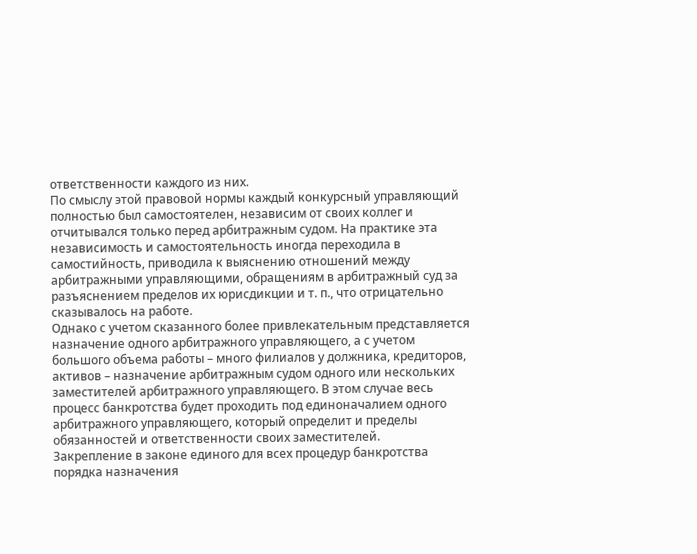ответственности каждого из них.
По смыслу этой правовой нормы каждый конкурсный управляющий полностью был самостоятелен, независим от своих коллег и отчитывался только перед арбитражным судом. На практике эта независимость и самостоятельность иногда переходила в самостийность, приводила к выяснению отношений между арбитражными управляющими, обращениям в арбитражный суд за разъяснением пределов их юрисдикции и т. п., что отрицательно сказывалось на работе.
Однако с учетом сказанного более привлекательным представляется назначение одного арбитражного управляющего, а с учетом большого объема работы – много филиалов у должника, кредиторов, активов – назначение арбитражным судом одного или нескольких заместителей арбитражного управляющего. В этом случае весь процесс банкротства будет проходить под единоначалием одного арбитражного управляющего, который определит и пределы обязанностей и ответственности своих заместителей.
Закрепление в законе единого для всех процедур банкротства порядка назначения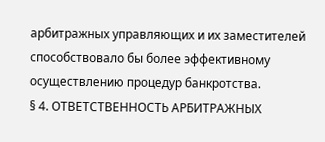арбитражных управляющих и их заместителей способствовало бы более эффективному осуществлению процедур банкротства.
§ 4. ОТВЕТСТВЕННОСТЬ АРБИТРАЖНЫХ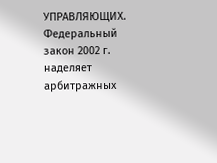УПРАВЛЯЮЩИХ.
Федеральный закон 2002 г. наделяет арбитражных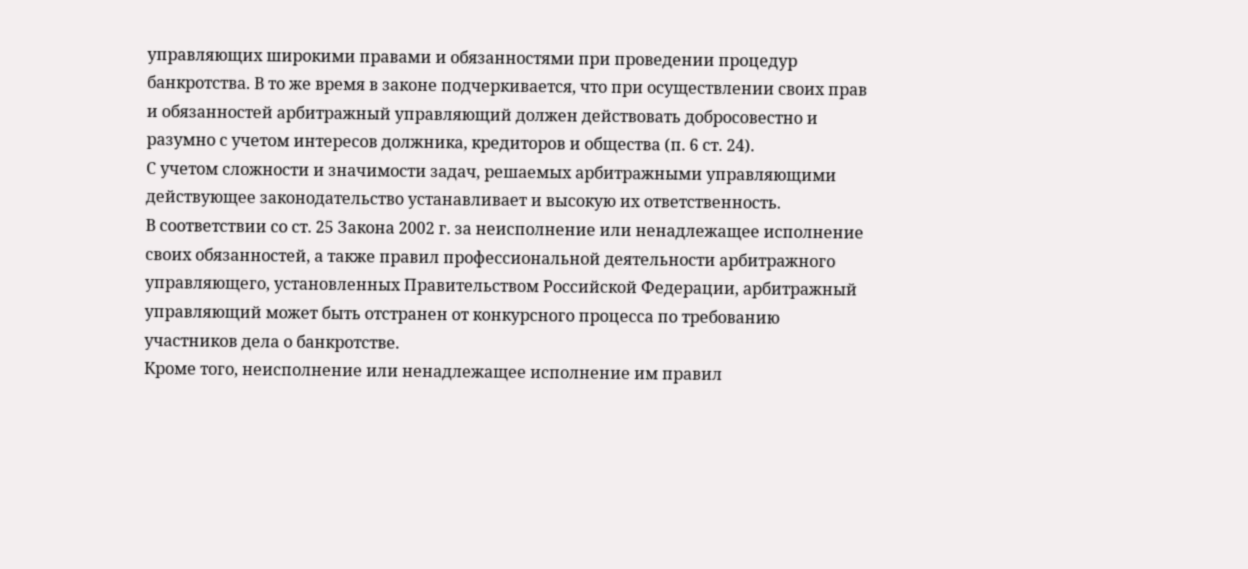управляющих широкими правами и обязанностями при проведении процедур банкротства. В то же время в законе подчеркивается, что при осуществлении своих прав и обязанностей арбитражный управляющий должен действовать добросовестно и разумно с учетом интересов должника, кредиторов и общества (п. 6 ст. 24).
С учетом сложности и значимости задач, решаемых арбитражными управляющими действующее законодательство устанавливает и высокую их ответственность.
В соответствии со ст. 25 Закона 2002 г. за неисполнение или ненадлежащее исполнение своих обязанностей, а также правил профессиональной деятельности арбитражного управляющего, установленных Правительством Российской Федерации, арбитражный управляющий может быть отстранен от конкурсного процесса по требованию участников дела о банкротстве.
Кроме того, неисполнение или ненадлежащее исполнение им правил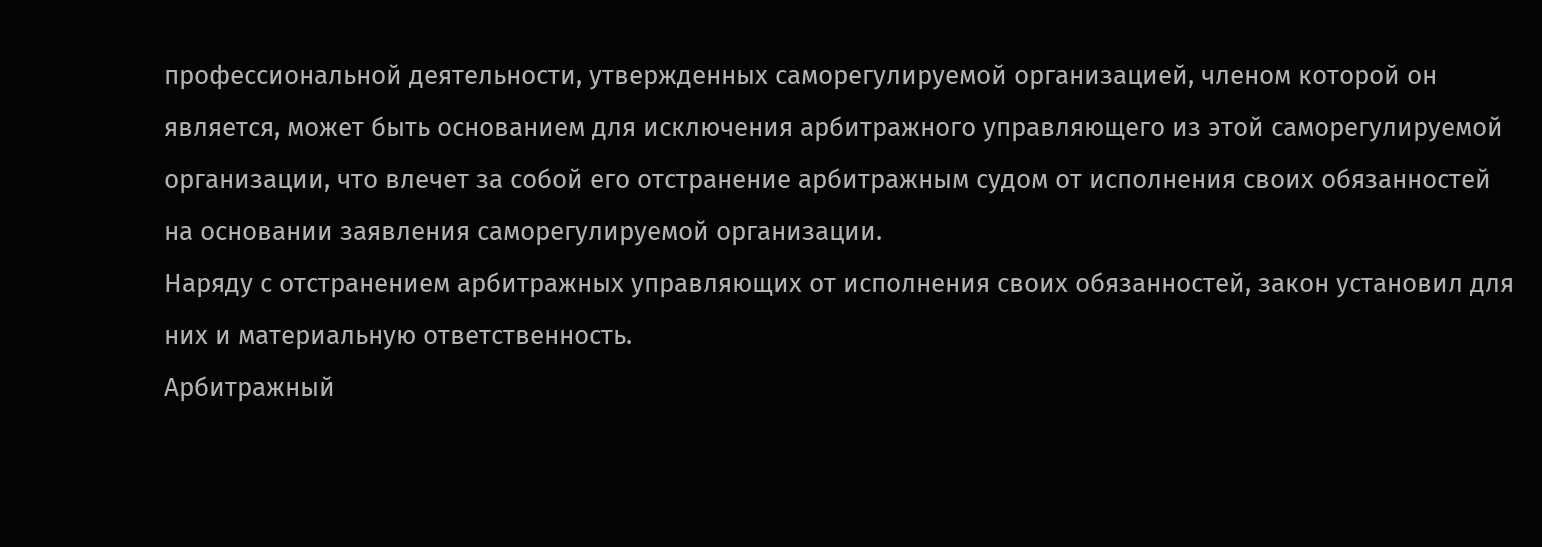профессиональной деятельности, утвержденных саморегулируемой организацией, членом которой он является, может быть основанием для исключения арбитражного управляющего из этой саморегулируемой организации, что влечет за собой его отстранение арбитражным судом от исполнения своих обязанностей на основании заявления саморегулируемой организации.
Наряду с отстранением арбитражных управляющих от исполнения своих обязанностей, закон установил для них и материальную ответственность.
Арбитражный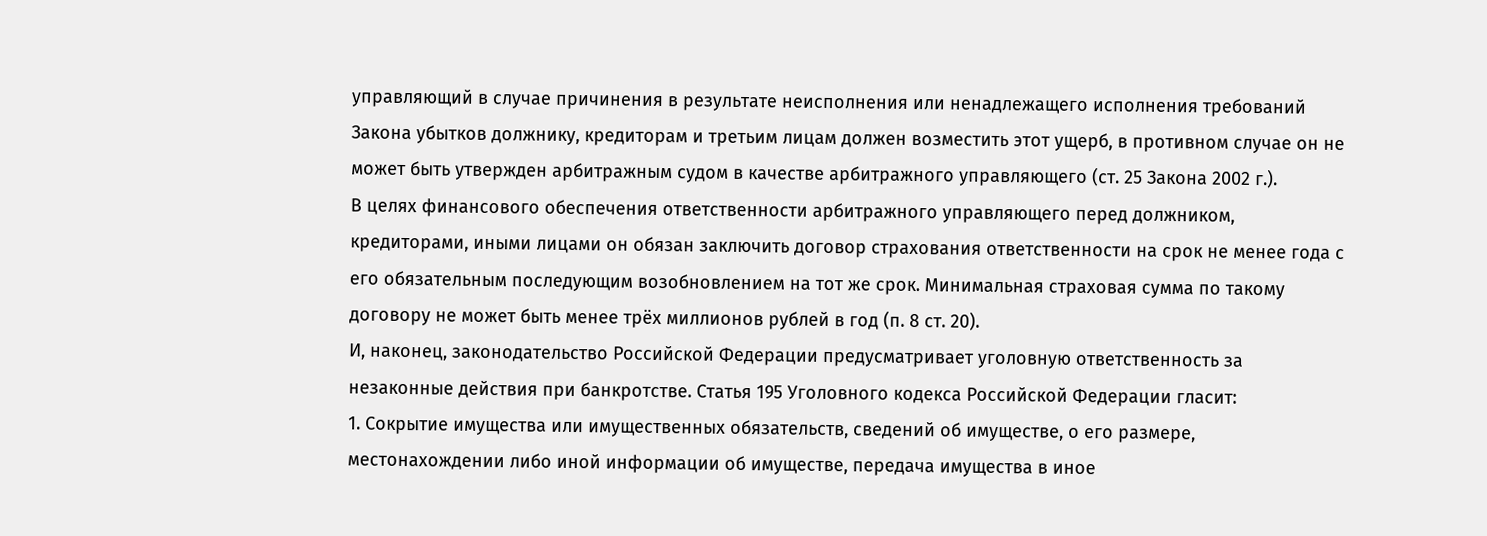управляющий в случае причинения в результате неисполнения или ненадлежащего исполнения требований Закона убытков должнику, кредиторам и третьим лицам должен возместить этот ущерб, в противном случае он не может быть утвержден арбитражным судом в качестве арбитражного управляющего (ст. 25 Закона 2002 г.).
В целях финансового обеспечения ответственности арбитражного управляющего перед должником, кредиторами, иными лицами он обязан заключить договор страхования ответственности на срок не менее года с его обязательным последующим возобновлением на тот же срок. Минимальная страховая сумма по такому договору не может быть менее трёх миллионов рублей в год (п. 8 ст. 20).
И, наконец, законодательство Российской Федерации предусматривает уголовную ответственность за незаконные действия при банкротстве. Статья 195 Уголовного кодекса Российской Федерации гласит:
1. Сокрытие имущества или имущественных обязательств, сведений об имуществе, о его размере, местонахождении либо иной информации об имуществе, передача имущества в иное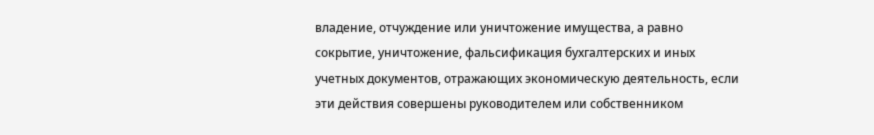владение, отчуждение или уничтожение имущества, а равно сокрытие, уничтожение, фальсификация бухгалтерских и иных учетных документов, отражающих экономическую деятельность, если эти действия совершены руководителем или собственником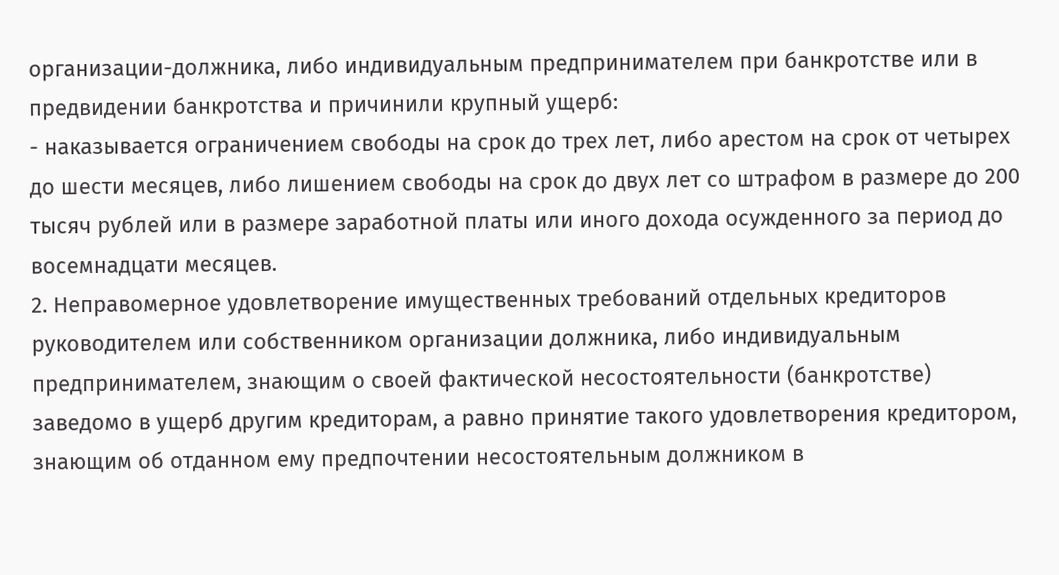организации-должника, либо индивидуальным предпринимателем при банкротстве или в предвидении банкротства и причинили крупный ущерб:
- наказывается ограничением свободы на срок до трех лет, либо арестом на срок от четырех до шести месяцев, либо лишением свободы на срок до двух лет со штрафом в размере до 200 тысяч рублей или в размере заработной платы или иного дохода осужденного за период до восемнадцати месяцев.
2. Неправомерное удовлетворение имущественных требований отдельных кредиторов руководителем или собственником организации должника, либо индивидуальным предпринимателем, знающим о своей фактической несостоятельности (банкротстве) заведомо в ущерб другим кредиторам, а равно принятие такого удовлетворения кредитором, знающим об отданном ему предпочтении несостоятельным должником в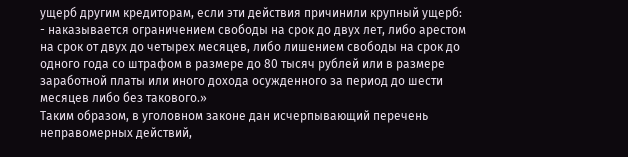ущерб другим кредиторам, если эти действия причинили крупный ущерб:
- наказывается ограничением свободы на срок до двух лет, либо арестом на срок от двух до четырех месяцев, либо лишением свободы на срок до одного года со штрафом в размере до 80 тысяч рублей или в размере заработной платы или иного дохода осужденного за период до шести месяцев либо без такового.»
Таким образом, в уголовном законе дан исчерпывающий перечень неправомерных действий,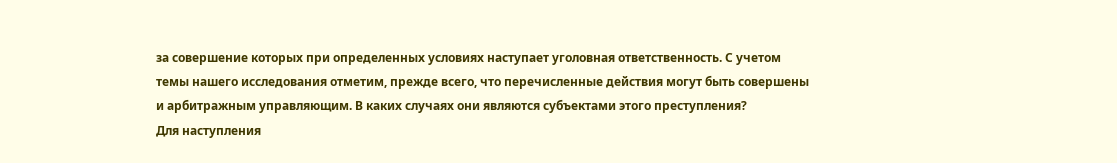за совершение которых при определенных условиях наступает уголовная ответственность. С учетом темы нашего исследования отметим, прежде всего, что перечисленные действия могут быть совершены и арбитражным управляющим. В каких случаях они являются субъектами этого преступления?
Для наступления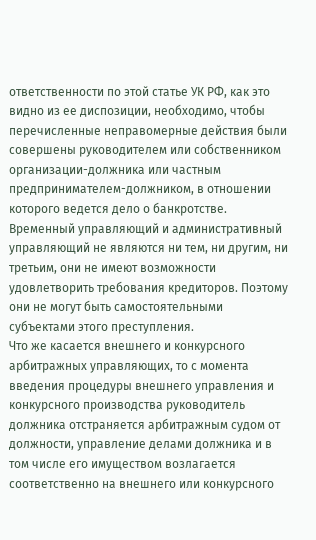ответственности по этой статье УК РФ, как это видно из ее диспозиции, необходимо, чтобы перечисленные неправомерные действия были совершены руководителем или собственником организации-должника или частным предпринимателем-должником, в отношении которого ведется дело о банкротстве.
Временный управляющий и административный управляющий не являются ни тем, ни другим, ни третьим, они не имеют возможности удовлетворить требования кредиторов. Поэтому они не могут быть самостоятельными субъектами этого преступления.
Что же касается внешнего и конкурсного арбитражных управляющих, то с момента введения процедуры внешнего управления и конкурсного производства руководитель должника отстраняется арбитражным судом от должности, управление делами должника и в том числе его имуществом возлагается соответственно на внешнего или конкурсного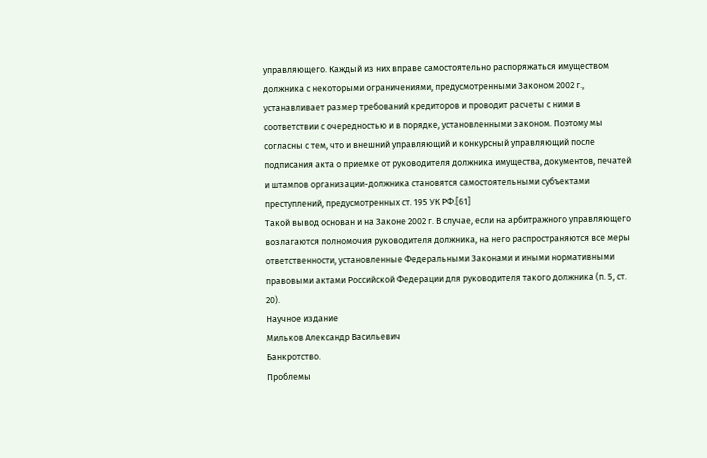управляющего. Каждый из них вправе самостоятельно распоряжаться имуществом должника с некоторыми ограничениями, предусмотренными Законом 2002 г., устанавливает размер требований кредиторов и проводит расчеты с ними в соответствии с очередностью и в порядке, установленными законом. Поэтому мы согласны с тем, что и внешний управляющий и конкурсный управляющий после подписания акта о приемке от руководителя должника имущества, документов, печатей и штампов организации-должника становятся самостоятельными субъектами преступлений, предусмотренных ст. 195 УК РФ.[61]
Такой вывод основан и на Законе 2002 г. В случае, если на арбитражного управляющего возлагаются полномочия руководителя должника, на него распространяются все меры ответственности, установленные Федеральными Законами и иными нормативными правовыми актами Российской Федерации для руководителя такого должника (п. 5, ст. 20).
Научное издание
Мильков Александр Васильевич
Банкротство.
Проблемы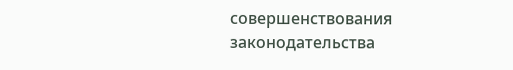совершенствования
законодательства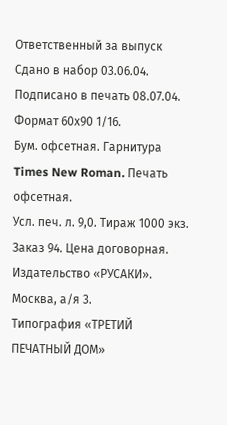Ответственный за выпуск
Сдано в набор 03.06.04. Подписано в печать 08.07.04. Формат 60х90 1/16.
Бум. офсетная. Гарнитура Times New Roman. Печать офсетная.
Усл. печ. л. 9,0. Тираж 1000 экз. Заказ 94. Цена договорная.
Издательство «РУСАКИ». Москва, а/я 3.
Типография «ТРЕТИЙ ПЕЧАТНЫЙ ДОМ»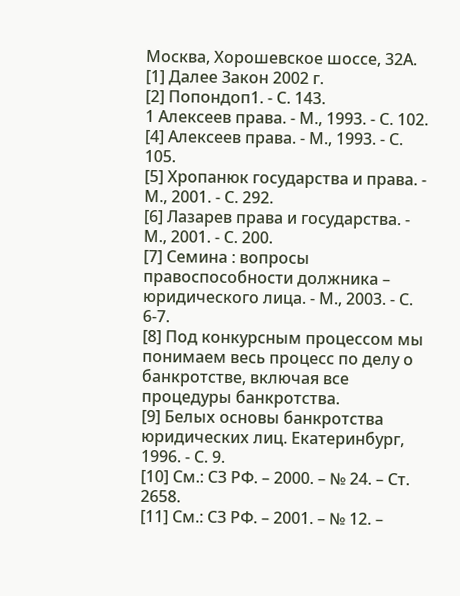Москва, Хорошевское шоссе, 32А.
[1] Далее Закон 2002 г.
[2] Попондоп1. - С. 143.
1 Алексеев права. - М., 1993. - С. 102.
[4] Алексеев права. - М., 1993. - С. 105.
[5] Хропанюк государства и права. - М., 2001. - С. 292.
[6] Лазарев права и государства. - М., 2001. - С. 200.
[7] Семина : вопросы правоспособности должника – юридического лица. - М., 2003. - С. 6-7.
[8] Под конкурсным процессом мы понимаем весь процесс по делу о банкротстве, включая все процедуры банкротства.
[9] Белых основы банкротства юридических лиц. Екатеринбург, 1996. - С. 9.
[10] См.: СЗ РФ. – 2000. – № 24. – Ст. 2658.
[11] См.: СЗ РФ. – 2001. – № 12. –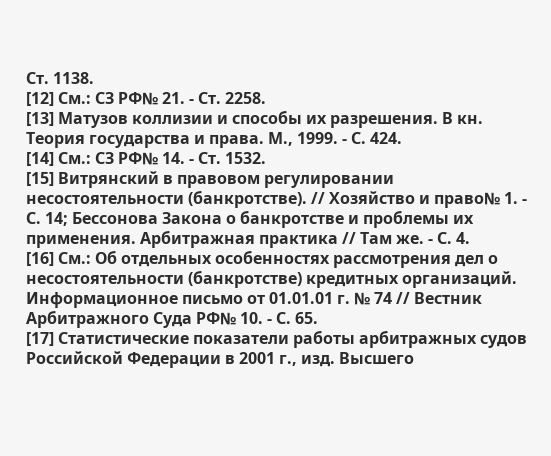Ст. 1138.
[12] См.: СЗ РФ№ 21. - Ст. 2258.
[13] Матузов коллизии и способы их разрешения. В кн. Теория государства и права. М., 1999. - С. 424.
[14] См.: СЗ РФ№ 14. - Ст. 1532.
[15] Витрянский в правовом регулировании несостоятельности (банкротстве). // Хозяйство и право№ 1. - С. 14; Бессонова Закона о банкротстве и проблемы их применения. Арбитражная практика // Там же. - С. 4.
[16] См.: Об отдельных особенностях рассмотрения дел о несостоятельности (банкротстве) кредитных организаций. Информационное письмо от 01.01.01 г. № 74 // Вестник Арбитражного Суда РФ№ 10. - С. 65.
[17] Статистические показатели работы арбитражных судов Российской Федерации в 2001 г., изд. Высшего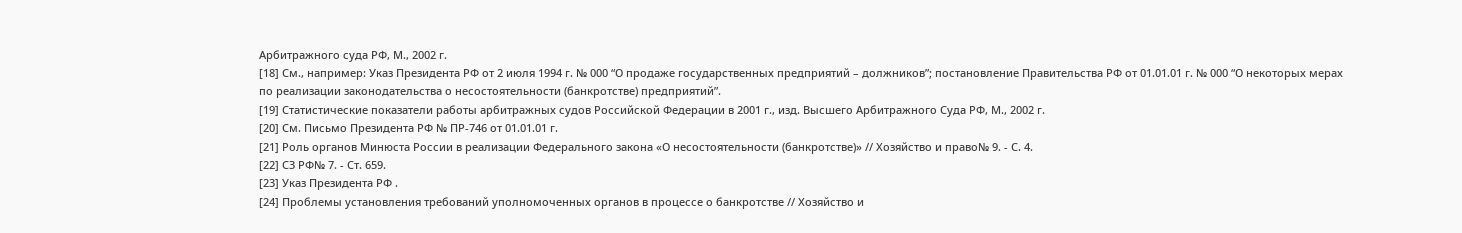Арбитражного суда РФ, М., 2002 г.
[18] См., например: Указ Президента РФ от 2 июля 1994 г. № 000 “О продаже государственных предприятий – должников”; постановление Правительства РФ от 01.01.01 г. № 000 “О некоторых мерах по реализации законодательства о несостоятельности (банкротстве) предприятий”.
[19] Статистические показатели работы арбитражных судов Российской Федерации в 2001 г., изд. Высшего Арбитражного Суда РФ, М., 2002 г.
[20] См. Письмо Президента РФ № ПР-746 от 01.01.01 г.
[21] Роль органов Минюста России в реализации Федерального закона «О несостоятельности (банкротстве)» // Хозяйство и право№ 9. - С. 4.
[22] СЗ РФ№ 7. - Ст. 659.
[23] Указ Президента РФ .
[24] Проблемы установления требований уполномоченных органов в процессе о банкротстве // Хозяйство и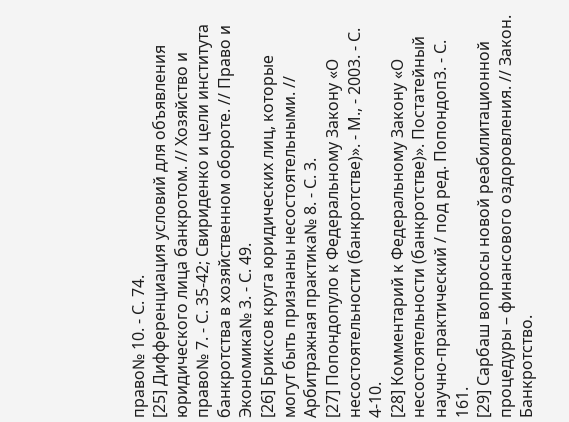право№ 10. - С. 74.
[25] Дифференциация условий для объявления юридического лица банкротом. // Хозяйство и право№ 7. - С. 35-42; Свириденко и цели института банкротства в хозяйственном обороте. // Право и Экономика№ 3. - С. 49.
[26] Бриксов круга юридических лиц, которые могут быть признаны несостоятельными. // Арбитражная практика№ 8. - С. 3.
[27] Попондопуло к Федеральному Закону «О несостоятельности (банкротстве)». - М., - 2003. - С. 4-10.
[28] Комментарий к Федеральному Закону «О несостоятельности (банкротстве)». Постатейный научно-практический / под ред. Попондоп3. - С. 161.
[29] Сарбаш вопросы новой реабилитационной процедуры – финансового оздоровления. // Закон. Банкротство.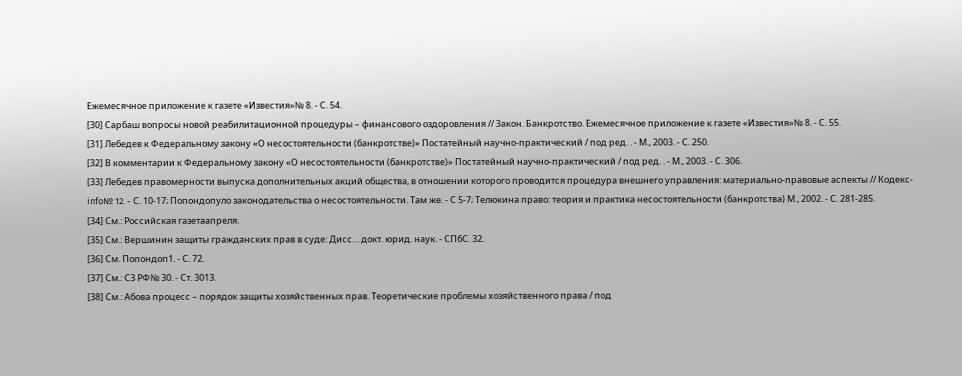Ежемесячное приложение к газете «Известия»№ 8. - С. 54.
[30] Сарбаш вопросы новой реабилитационной процедуры – финансового оздоровления // Закон. Банкротство. Ежемесячное приложение к газете «Известия»№ 8. - С. 55.
[31] Лебедев к Федеральному закону «О несостоятельности (банкротстве)» Постатейный научно-практический / под ред. . - М., 2003. - С. 250.
[32] В комментарии к Федеральному закону «О несостоятельности (банкротстве)» Постатейный научно-практический / под ред. . - М., 2003. - С. 306.
[33] Лебедев правомерности выпуска дополнительных акций общества, в отношении которого проводится процедура внешнего управления: материально-правовые аспекты // Кодекс-info№ 12. - С. 10-17; Попондопуло законодательства о несостоятельности. Там же. - С 5-7; Телюкина право: теория и практика несостоятельности (банкротства) М., 2002. - С. 281-285.
[34] См.: Российская газетаапреля.
[35] См.: Вершинин защиты гражданских прав в суде: Дисс… докт. юрид. наук. - СПбС. 32.
[36] См. Попондоп1. - С. 72.
[37] См.: СЗ РФ№ 30. - Ст. 3013.
[38] См.: Абова процесс – порядок защиты хозяйственных прав. Теоретические проблемы хозяйственного права / под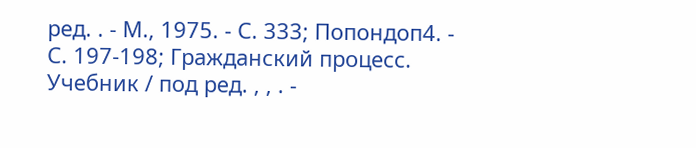ред. . - М., 1975. - С. 333; Попондоп4. - С. 197-198; Гражданский процесс. Учебник / под ред. , , . -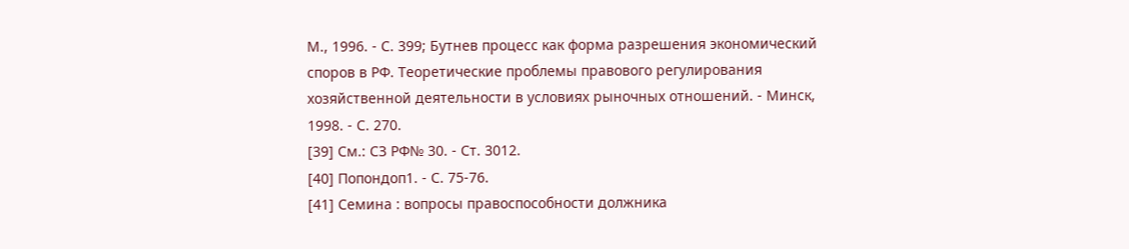М., 1996. - С. 399; Бутнев процесс как форма разрешения экономический споров в РФ. Теоретические проблемы правового регулирования хозяйственной деятельности в условиях рыночных отношений. - Минск, 1998. - С. 270.
[39] См.: СЗ РФ№ 30. - Ст. 3012.
[40] Попондоп1. - С. 75-76.
[41] Семина : вопросы правоспособности должника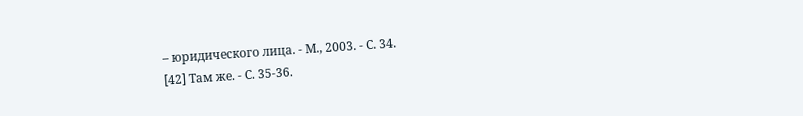– юридического лица. - М., 2003. - С. 34.
[42] Там же. - С. 35-36.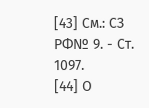[43] См.: СЗ РФ№ 9. - Ст. 1097.
[44] О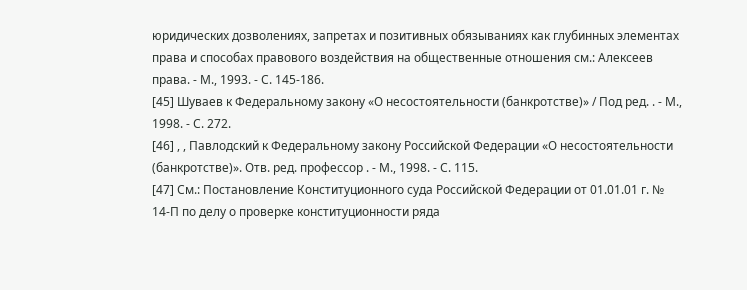юридических дозволениях, запретах и позитивных обязываниях как глубинных элементах права и способах правового воздействия на общественные отношения см.: Алексеев права. - М., 1993. - С. 145-186.
[45] Шуваев к Федеральному закону «О несостоятельности (банкротстве)» / Под ред. . - М., 1998. - С. 272.
[46] , , Павлодский к Федеральному закону Российской Федерации «О несостоятельности (банкротстве)». Отв. ред. профессор . - М., 1998. - С. 115.
[47] См.: Постановление Конституционного суда Российской Федерации от 01.01.01 г. № 14-П по делу о проверке конституционности ряда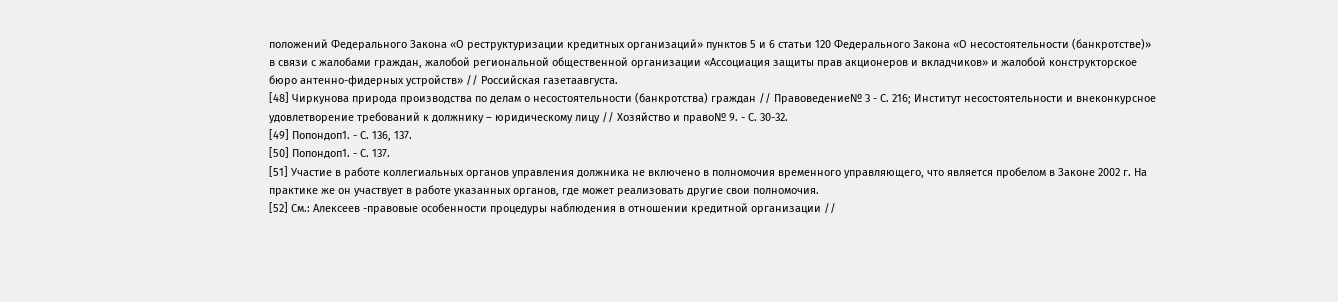положений Федерального Закона «О реструктуризации кредитных организаций» пунктов 5 и 6 статьи 120 Федерального Закона «О несостоятельности (банкротстве)» в связи с жалобами граждан, жалобой региональной общественной организации «Ассоциация защиты прав акционеров и вкладчиков» и жалобой конструкторское бюро антенно-фидерных устройств» // Российская газетаавгуста.
[48] Чиркунова природа производства по делам о несостоятельности (банкротства) граждан // Правоведение№ 3 - С. 216; Институт несостоятельности и внеконкурсное удовлетворение требований к должнику – юридическому лицу // Хозяйство и право№ 9. - С. 30-32.
[49] Попондоп1. - С. 136, 137.
[50] Попондоп1. - С. 137.
[51] Участие в работе коллегиальных органов управления должника не включено в полномочия временного управляющего, что является пробелом в Законе 2002 г. На практике же он участвует в работе указанных органов, где может реализовать другие свои полномочия.
[52] См.: Алексеев -правовые особенности процедуры наблюдения в отношении кредитной организации //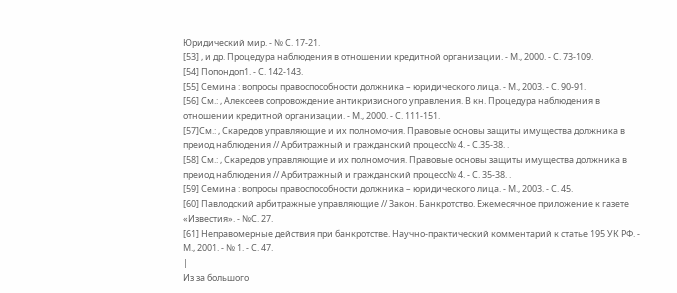Юридический мир. - № С. 17-21.
[53] , и др. Процедура наблюдения в отношении кредитной организации. - М., 2000. - С. 73-109.
[54] Попондоп1. - С. 142-143.
[55] Семина : вопросы правоспособности должника – юридического лица. - М., 2003. - С. 90-91.
[56] См.: , Алексеев сопровождение антикризисного управления. В кн. Процедура наблюдения в отношении кредитной организации. - М., 2000. - С. 111-151.
[57]См.: , Скаредов управляющие и их полномочия. Правовые основы защиты имущества должника в преиод наблюдения // Арбитражный и гражданский процесс№ 4. - С.35-38. .
[58] См.: , Скаредов управляющие и их полномочия. Правовые основы защиты имущества должника в преиод наблюдения // Арбитражный и гражданский процесс№ 4. - С. 35-38. .
[59] Семина : вопросы правоспособности должника – юридического лица. - М., 2003. - С. 45.
[60] Павлодский арбитражные управляющие // Закон. Банкротство. Ежемесячное приложение к газете «Известия». - №С. 27.
[61] Неправомерные действия при банкротстве. Научно-практический комментарий к статье 195 УК РФ. - М., 2001. - № 1. - С. 47.
|
Из за большого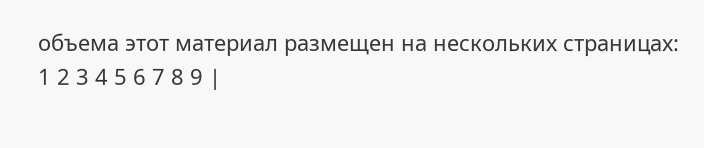объема этот материал размещен на нескольких страницах:
1 2 3 4 5 6 7 8 9 |